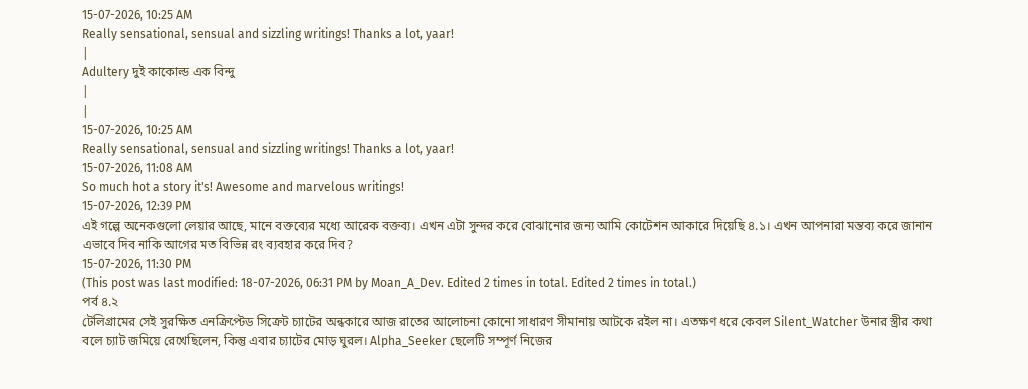15-07-2026, 10:25 AM
Really sensational, sensual and sizzling writings! Thanks a lot, yaar!
|
Adultery দুই কাকোল্ড এক বিন্দু
|
|
15-07-2026, 10:25 AM
Really sensational, sensual and sizzling writings! Thanks a lot, yaar!
15-07-2026, 11:08 AM
So much hot a story it's! Awesome and marvelous writings!
15-07-2026, 12:39 PM
এই গল্পে অনেকগুলো লেয়ার আছে, মানে বক্তব্যের মধ্যে আরেক বক্তব্য। এখন এটা সুন্দর করে বোঝানোর জন্য আমি কোটেশন আকারে দিয়েছি ৪.১। এখন আপনারা মন্তব্য করে জানান এভাবে দিব নাকি আগের মত বিভিন্ন রং ব্যবহার করে দিব?
15-07-2026, 11:30 PM
(This post was last modified: 18-07-2026, 06:31 PM by Moan_A_Dev. Edited 2 times in total. Edited 2 times in total.)
পর্ব ৪.২
টেলিগ্রামের সেই সুরক্ষিত এনক্রিপ্টেড সিক্রেট চ্যাটের অন্ধকারে আজ রাতের আলোচনা কোনো সাধারণ সীমানায় আটকে রইল না। এতক্ষণ ধরে কেবল Silent_Watcher উনার স্ত্রীর কথা বলে চ্যাট জমিয়ে রেখেছিলেন, কিন্তু এবার চ্যাটের মোড় ঘুরল। Alpha_Seeker ছেলেটি সম্পূর্ণ নিজের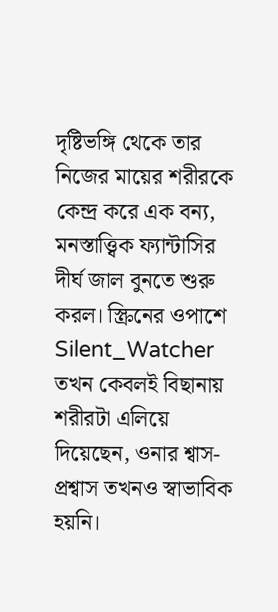দৃষ্টিভঙ্গি থেকে তার নিজের মায়ের শরীরকে কেন্দ্র করে এক বন্য, মনস্তাত্ত্বিক ফ্যান্টাসির দীর্ঘ জাল বুনতে শুরু করল। স্ক্রিনের ওপাশে Silent_Watcher তখন কেবলই বিছানায় শরীরটা এলিয়ে দিয়েছেন, ওনার শ্বাস-প্রশ্বাস তখনও স্বাভাবিক হয়নি।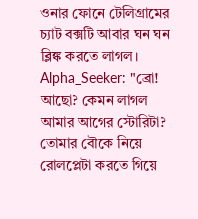ওনার ফোনে টেলিগ্রামের চ্যাট বক্সটি আবার ঘন ঘন ব্লিঙ্ক করতে লাগল। Alpha_Seeker: "ব্রো! আছো? কেমন লাগল আমার আগের স্টোরিটা? তোমার বৌকে নিয়ে রোলপ্লেটা করতে গিয়ে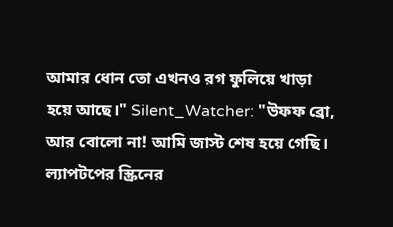আমার ধোন তো এখনও রগ ফুলিয়ে খাড়া হয়ে আছে।" Silent_Watcher: "উফফ ব্রো, আর বোলো না! আমি জাস্ট শেষ হয়ে গেছি। ল্যাপটপের স্ক্রিনের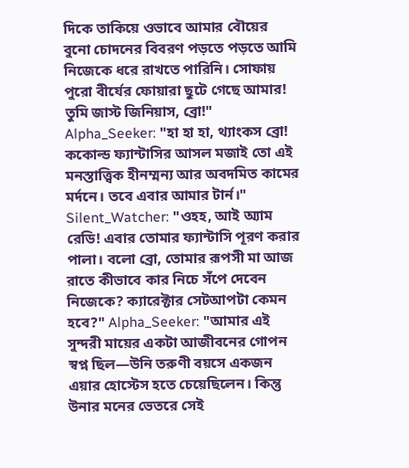দিকে তাকিয়ে ওভাবে আমার বৌয়ের বুনো চোদনের বিবরণ পড়তে পড়তে আমি নিজেকে ধরে রাখতে পারিনি। সোফায় পুরো বীর্যের ফোয়ারা ছুটে গেছে আমার! তুমি জাস্ট জিনিয়াস, ব্রো!" Alpha_Seeker: "হা হা হা, থ্যাংকস ব্রো! ককোল্ড ফ্যান্টাসির আসল মজাই তো এই মনস্তাত্ত্বিক হীনম্মন্য আর অবদমিত কামের মর্দনে। তবে এবার আমার টার্ন।" Silent_Watcher: "ওহহ, আই অ্যাম রেডি! এবার তোমার ফ্যান্টাসি পূরণ করার পালা। বলো ব্রো, তোমার রূপসী মা আজ রাতে কীভাবে কার নিচে সঁপে দেবেন নিজেকে? ক্যারেক্টার সেটআপটা কেমন হবে?" Alpha_Seeker: "আমার এই সুন্দরী মায়ের একটা আজীবনের গোপন স্বপ্ন ছিল—উনি তরুণী বয়সে একজন এয়ার হোস্টেস হতে চেয়েছিলেন। কিন্তু উনার মনের ভেতরে সেই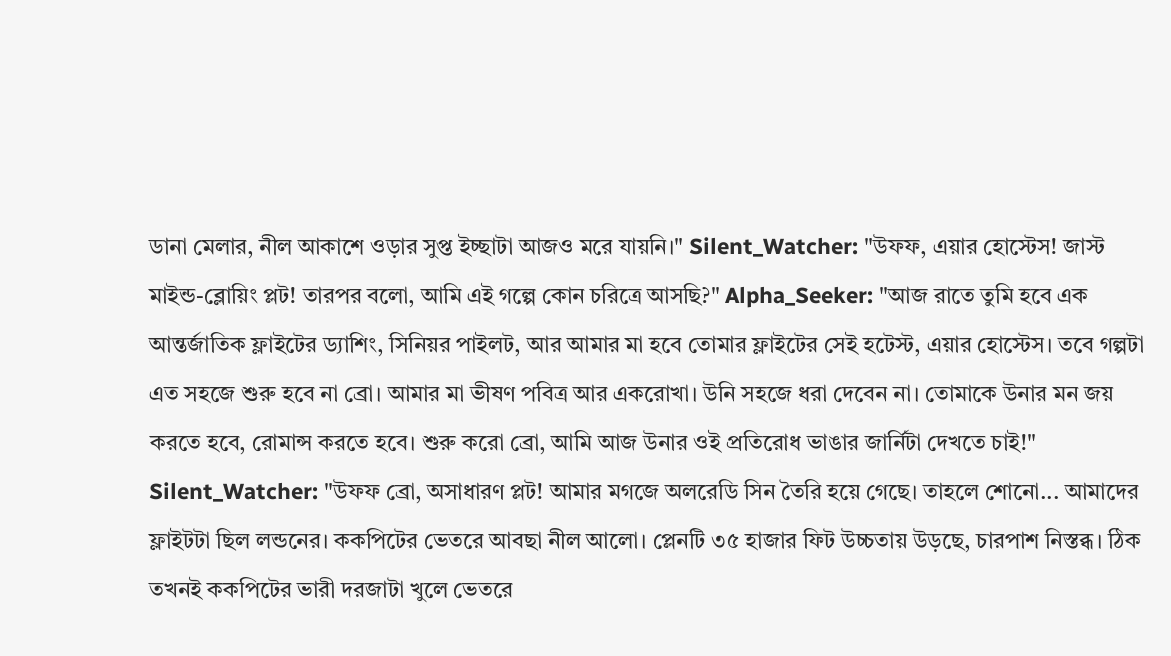ডানা মেলার, নীল আকাশে ওড়ার সুপ্ত ইচ্ছাটা আজও মরে যায়নি।" Silent_Watcher: "উফফ, এয়ার হোস্টেস! জাস্ট মাইন্ড-ব্লোয়িং প্লট! তারপর বলো, আমি এই গল্পে কোন চরিত্রে আসছি?" Alpha_Seeker: "আজ রাতে তুমি হবে এক আন্তর্জাতিক ফ্লাইটের ড্যাশিং, সিনিয়র পাইলট, আর আমার মা হবে তোমার ফ্লাইটের সেই হটেস্ট, এয়ার হোস্টেস। তবে গল্পটা এত সহজে শুরু হবে না ব্রো। আমার মা ভীষণ পবিত্র আর একরোখা। উনি সহজে ধরা দেবেন না। তোমাকে উনার মন জয় করতে হবে, রোমান্স করতে হবে। শুরু করো ব্রো, আমি আজ উনার ওই প্রতিরোধ ভাঙার জার্নিটা দেখতে চাই!" Silent_Watcher: "উফফ ব্রো, অসাধারণ প্লট! আমার মগজে অলরেডি সিন তৈরি হয়ে গেছে। তাহলে শোনো... আমাদের ফ্লাইটটা ছিল লন্ডনের। ককপিটের ভেতরে আবছা নীল আলো। প্লেনটি ৩৫ হাজার ফিট উচ্চতায় উড়ছে, চারপাশ নিস্তব্ধ। ঠিক তখনই ককপিটের ভারী দরজাটা খুলে ভেতরে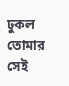ঢুকল তোমার সেই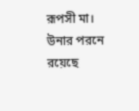রূপসী মা। উনার পরনে রয়েছে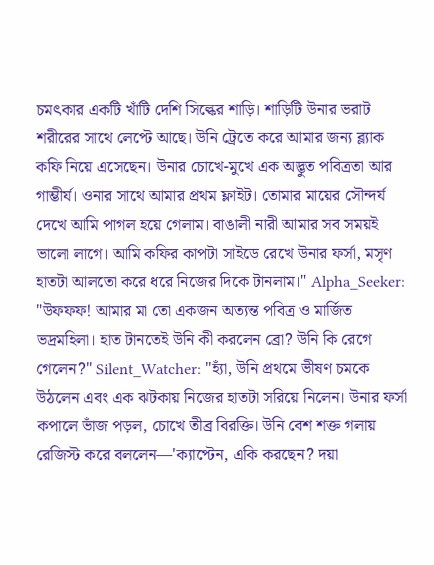চমৎকার একটি খাঁটি দেশি সিল্কের শাড়ি। শাড়িটি উনার ভরাট শরীরের সাথে লেপ্টে আছে। উনি ট্রেতে করে আমার জন্য ব্ল্যাক কফি নিয়ে এসেছেন। উনার চোখে-মুখে এক অদ্ভুত পবিত্রতা আর গাম্ভীর্য। ওনার সাথে আমার প্রথম ফ্লাইট। তোমার মায়ের সৌন্দর্য দেখে আমি পাগল হয়ে গেলাম। বাঙালী নারী আমার সব সময়ই ভালো লাগে। আমি কফির কাপটা সাইডে রেখে উনার ফর্সা, মসৃণ হাতটা আলতো করে ধরে নিজের দিকে টানলাম।" Alpha_Seeker: "উফফফ! আমার মা তো একজন অত্যন্ত পবিত্র ও মার্জিত ভদ্রমহিলা। হাত টানতেই উনি কী করলেন ব্রো? উনি কি রেগে গেলেন?" Silent_Watcher: "হ্যাঁ, উনি প্রথমে ভীষণ চমকে উঠলেন এবং এক ঝটকায় নিজের হাতটা সরিয়ে নিলেন। উনার ফর্সা কপালে ভাঁজ পড়ল, চোখে তীব্র বিরক্তি। উনি বেশ শক্ত গলায় রেজিস্ট করে বললেন—'ক্যাপ্টেন, একি করছেন? দয়া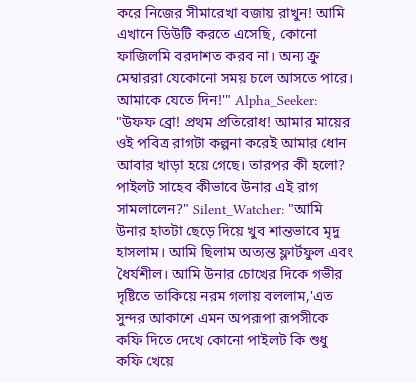করে নিজের সীমারেখা বজায় রাখুন! আমি এখানে ডিউটি করতে এসেছি, কোনো ফাজিলমি বরদাশত করব না। অন্য ক্রু মেম্বাররা যেকোনো সময় চলে আসতে পারে। আমাকে যেতে দিন!'" Alpha_Seeker: "উফফ ব্রো! প্রথম প্রতিরোধ! আমার মায়ের ওই পবিত্র রাগটা কল্পনা করেই আমার ধোন আবার খাড়া হয়ে গেছে। তারপর কী হলো? পাইলট সাহেব কীভাবে উনার এই রাগ সামলালেন?" Silent_Watcher: "আমি উনার হাতটা ছেড়ে দিয়ে খুব শান্তভাবে মৃদু হাসলাম। আমি ছিলাম অত্যন্ত ফ্লার্টফুল এবং ধৈর্যশীল। আমি উনার চোখের দিকে গভীর দৃষ্টিতে তাকিয়ে নরম গলায় বললাম,'এত সুন্দর আকাশে এমন অপরূপা রূপসীকে কফি দিতে দেখে কোনো পাইলট কি শুধু কফি খেয়ে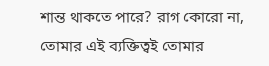শান্ত থাকতে পারে? রাগ কোরো না, তোমার এই ব্যক্তিত্বই তোমার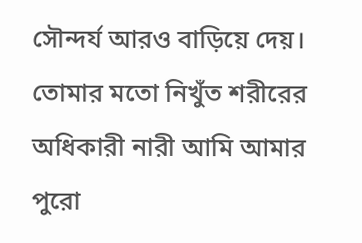সৌন্দর্য আরও বাড়িয়ে দেয়। তোমার মতো নিখুঁত শরীরের অধিকারী নারী আমি আমার পুরো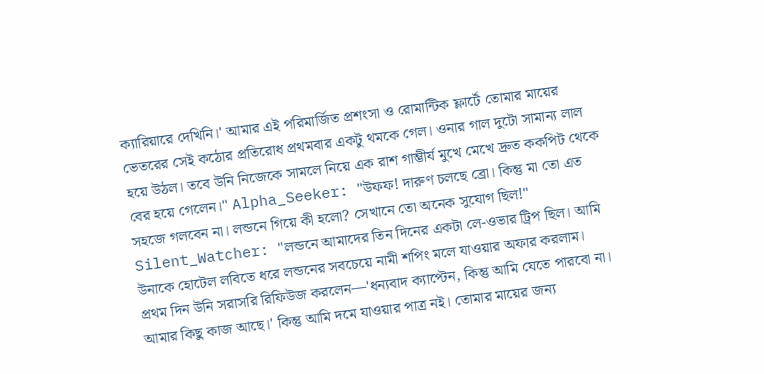ক্যারিয়ারে দেখিনি।' আমার এই পরিমার্জিত প্রশংসা ও রোমান্টিক ফ্লার্টে তোমার মায়ের ভেতরের সেই কঠোর প্রতিরোধ প্রথমবার একটু থমকে গেল। ওনার গাল দুটো সামান্য লাল হয়ে উঠল। তবে উনি নিজেকে সামলে নিয়ে এক রাশ গাম্ভীর্য মুখে মেখে দ্রুত ককপিট থেকে বের হয়ে গেলেন।" Alpha_Seeker: "উফফ! দারুণ চলছে ব্রো। কিন্তু মা তো এত সহজে গলবেন না। লন্ডনে গিয়ে কী হলো? সেখানে তো অনেক সুযোগ ছিল!" Silent_Watcher: "লন্ডনে আমাদের তিন দিনের একটা লে-ওভার ট্রিপ ছিল। আমি উনাকে হোটেল লবিতে ধরে লন্ডনের সবচেয়ে নামী শপিং মলে যাওয়ার অফার করলাম। প্রথম দিন উনি সরাসরি রিফিউজ করলেন—'ধন্যবাদ ক্যাপ্টেন, কিন্তু আমি যেতে পারবো না। আমার কিছু কাজ আছে।' কিন্তু আমি দমে যাওয়ার পাত্র নই। তোমার মায়ের জন্য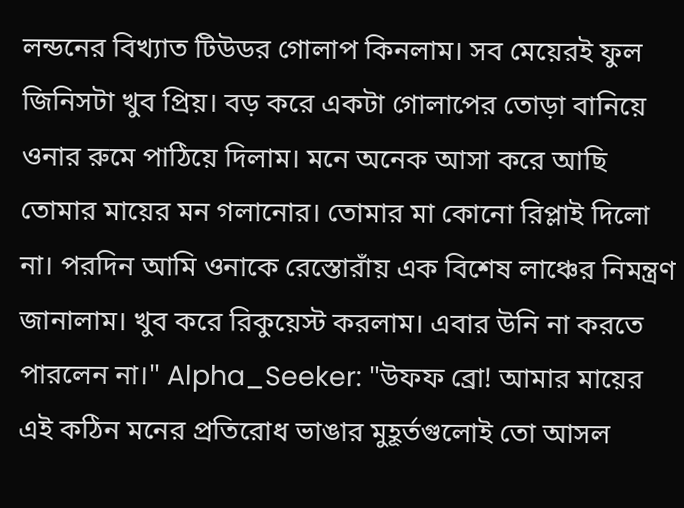লন্ডনের বিখ্যাত টিউডর গোলাপ কিনলাম। সব মেয়েরই ফুল জিনিসটা খুব প্রিয়। বড় করে একটা গোলাপের তোড়া বানিয়ে ওনার রুমে পাঠিয়ে দিলাম। মনে অনেক আসা করে আছি তোমার মায়ের মন গলানোর। তোমার মা কোনো রিপ্লাই দিলো না। পরদিন আমি ওনাকে রেস্তোরাঁয় এক বিশেষ লাঞ্চের নিমন্ত্রণ জানালাম। খুব করে রিকুয়েস্ট করলাম। এবার উনি না করতে পারলেন না।" Alpha_Seeker: "উফফ ব্রো! আমার মায়ের এই কঠিন মনের প্রতিরোধ ভাঙার মুহূর্তগুলোই তো আসল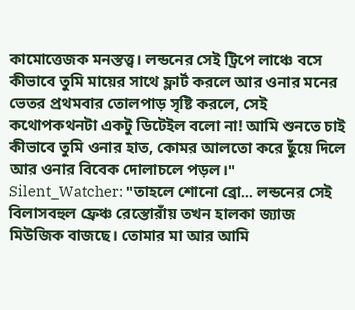কামোত্তেজক মনস্তত্ত্ব। লন্ডনের সেই ট্রিপে লাঞ্চে বসে কীভাবে তুমি মায়ের সাথে ফ্লার্ট করলে আর ওনার মনের ভেতর প্রথমবার তোলপাড় সৃষ্টি করলে, সেই কথোপকথনটা একটু ডিটেইল বলো না! আমি শুনতে চাই কীভাবে তুমি ওনার হাত, কোমর আলতো করে ছুঁয়ে দিলে আর ওনার বিবেক দোলাচলে পড়ল।" Silent_Watcher: "তাহলে শোনো ব্রো... লন্ডনের সেই বিলাসবহুল ফ্রেঞ্চ রেস্তোরাঁয় তখন হালকা জ্যাজ মিউজিক বাজছে। তোমার মা আর আমি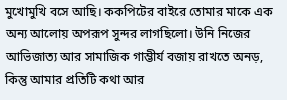মুখোমুখি বসে আছি। ককপিটের বাইরে তোমার মাকে এক অন্য আলোয় অপরূপ সুন্দর লাগছিলো। উনি নিজের আভিজাত্য আর সামাজিক গাম্ভীর্য বজায় রাখতে অনড়, কিন্তু আমার প্রতিটি কথা আর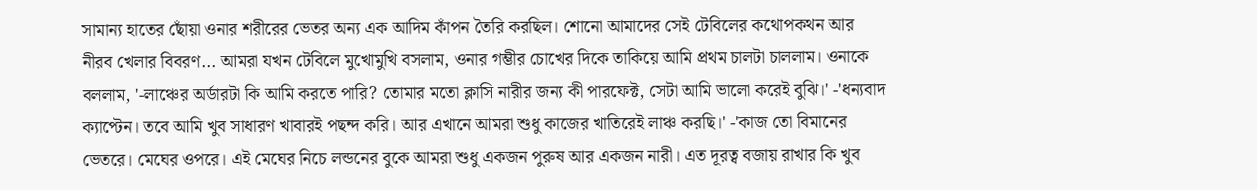সামান্য হাতের ছোঁয়া ওনার শরীরের ভেতর অন্য এক আদিম কাঁপন তৈরি করছিল। শোনো আমাদের সেই টেবিলের কথোপকথন আর নীরব খেলার বিবরণ... আমরা যখন টেবিলে মুখোমুখি বসলাম, ওনার গম্ভীর চোখের দিকে তাকিয়ে আমি প্রথম চালটা চাললাম। ওনাকে বললাম, '-লাঞ্চের অর্ডারটা কি আমি করতে পারি? তোমার মতো ক্লাসি নারীর জন্য কী পারফেক্ট, সেটা আমি ভালো করেই বুঝি।' -'ধন্যবাদ ক্যাপ্টেন। তবে আমি খুব সাধারণ খাবারই পছন্দ করি। আর এখানে আমরা শুধু কাজের খাতিরেই লাঞ্চ করছি।' -'কাজ তো বিমানের ভেতরে। মেঘের ওপরে। এই মেঘের নিচে লন্ডনের বুকে আমরা শুধু একজন পুরুষ আর একজন নারী। এত দূরত্ব বজায় রাখার কি খুব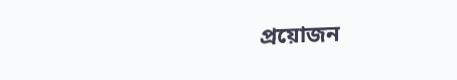প্রয়োজন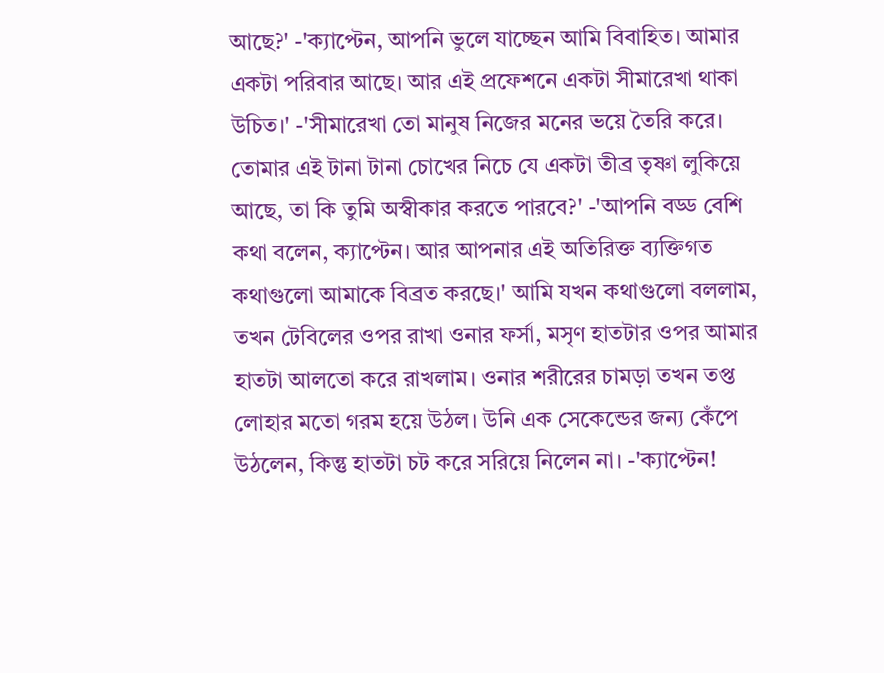আছে?' -'ক্যাপ্টেন, আপনি ভুলে যাচ্ছেন আমি বিবাহিত। আমার একটা পরিবার আছে। আর এই প্রফেশনে একটা সীমারেখা থাকা উচিত।' -'সীমারেখা তো মানুষ নিজের মনের ভয়ে তৈরি করে। তোমার এই টানা টানা চোখের নিচে যে একটা তীব্র তৃষ্ণা লুকিয়ে আছে, তা কি তুমি অস্বীকার করতে পারবে?' -'আপনি বড্ড বেশি কথা বলেন, ক্যাপ্টেন। আর আপনার এই অতিরিক্ত ব্যক্তিগত কথাগুলো আমাকে বিব্রত করছে।' আমি যখন কথাগুলো বললাম, তখন টেবিলের ওপর রাখা ওনার ফর্সা, মসৃণ হাতটার ওপর আমার হাতটা আলতো করে রাখলাম। ওনার শরীরের চামড়া তখন তপ্ত লোহার মতো গরম হয়ে উঠল। উনি এক সেকেন্ডের জন্য কেঁপে উঠলেন, কিন্তু হাতটা চট করে সরিয়ে নিলেন না। -'ক্যাপ্টেন!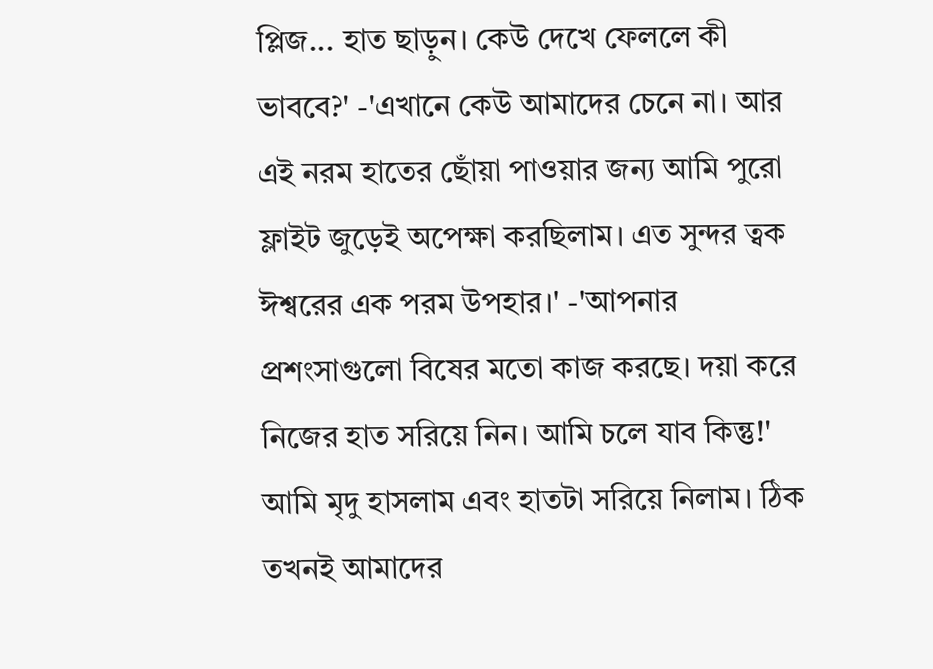প্লিজ... হাত ছাড়ুন। কেউ দেখে ফেললে কী ভাববে?' -'এখানে কেউ আমাদের চেনে না। আর এই নরম হাতের ছোঁয়া পাওয়ার জন্য আমি পুরো ফ্লাইট জুড়েই অপেক্ষা করছিলাম। এত সুন্দর ত্বক ঈশ্বরের এক পরম উপহার।' -'আপনার প্রশংসাগুলো বিষের মতো কাজ করছে। দয়া করে নিজের হাত সরিয়ে নিন। আমি চলে যাব কিন্তু!' আমি মৃদু হাসলাম এবং হাতটা সরিয়ে নিলাম। ঠিক তখনই আমাদের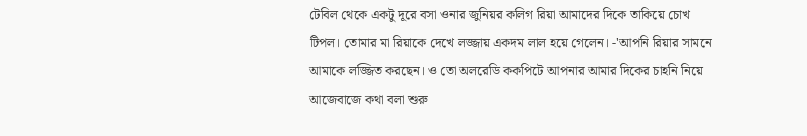টেবিল থেকে একটু দূরে বসা ওনার জুনিয়র কলিগ রিয়া আমাদের দিকে তাকিয়ে চোখ টিপল। তোমার মা রিয়াকে দেখে লজ্জায় একদম লাল হয়ে গেলেন। -'আপনি রিয়ার সামনে আমাকে লজ্জিত করছেন। ও তো অলরেডি ককপিটে আপনার আমার দিকের চাহনি নিয়ে আজেবাজে কথা বলা শুরু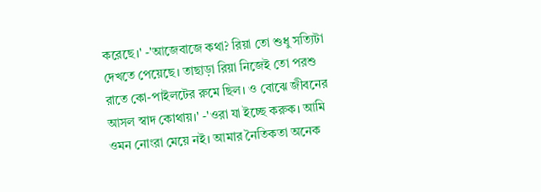করেছে।' -'আজেবাজে কথা? রিয়া তো শুধু সত্যিটা দেখতে পেয়েছে। তাছাড়া রিয়া নিজেই তো পরশু রাতে কো-পাইলটের রুমে ছিল। ও বোঝে জীবনের আসল স্বাদ কোথায়।' -'ওরা যা ইচ্ছে করুক। আমি ওমন নোংরা মেয়ে নই। আমার নৈতিকতা অনেক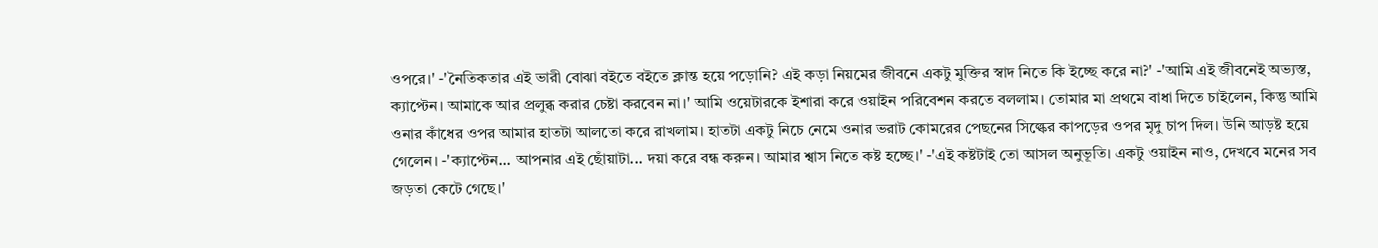ওপরে।' -'নৈতিকতার এই ভারী বোঝা বইতে বইতে ক্লান্ত হয়ে পড়োনি? এই কড়া নিয়মের জীবনে একটু মুক্তির স্বাদ নিতে কি ইচ্ছে করে না?' -'আমি এই জীবনেই অভ্যস্ত, ক্যাপ্টেন। আমাকে আর প্রলুব্ধ করার চেষ্টা করবেন না।' আমি ওয়েটারকে ইশারা করে ওয়াইন পরিবেশন করতে বললাম। তোমার মা প্রথমে বাধা দিতে চাইলেন, কিন্তু আমি ওনার কাঁধের ওপর আমার হাতটা আলতো করে রাখলাম। হাতটা একটু নিচে নেমে ওনার ভরাট কোমরের পেছনের সিল্কের কাপড়ের ওপর মৃদু চাপ দিল। উনি আড়ষ্ট হয়ে গেলেন। -'ক্যাপ্টেন... আপনার এই ছোঁয়াটা... দয়া করে বন্ধ করুন। আমার শ্বাস নিতে কষ্ট হচ্ছে।' -'এই কষ্টটাই তো আসল অনুভূতি। একটু ওয়াইন নাও, দেখবে মনের সব জড়তা কেটে গেছে।'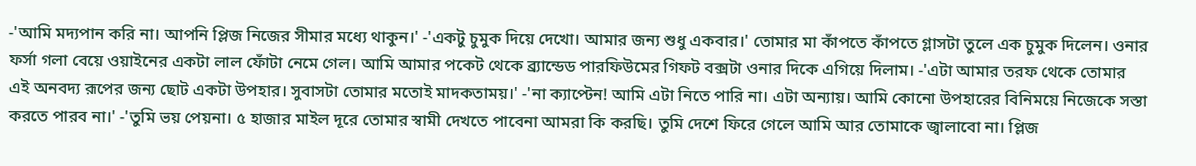-'আমি মদ্যপান করি না। আপনি প্লিজ নিজের সীমার মধ্যে থাকুন।' -'একটু চুমুক দিয়ে দেখো। আমার জন্য শুধু একবার।' তোমার মা কাঁপতে কাঁপতে গ্লাসটা তুলে এক চুমুক দিলেন। ওনার ফর্সা গলা বেয়ে ওয়াইনের একটা লাল ফোঁটা নেমে গেল। আমি আমার পকেট থেকে ব্র্যান্ডেড পারফিউমের গিফট বক্সটা ওনার দিকে এগিয়ে দিলাম। -'এটা আমার তরফ থেকে তোমার এই অনবদ্য রূপের জন্য ছোট একটা উপহার। সুবাসটা তোমার মতোই মাদকতাময়।' -'না ক্যাপ্টেন! আমি এটা নিতে পারি না। এটা অন্যায়। আমি কোনো উপহারের বিনিময়ে নিজেকে সস্তা করতে পারব না।' -'তুমি ভয় পেয়না। ৫ হাজার মাইল দূরে তোমার স্বামী দেখতে পাবেনা আমরা কি করছি। তুমি দেশে ফিরে গেলে আমি আর তোমাকে জ্বালাবো না। প্লিজ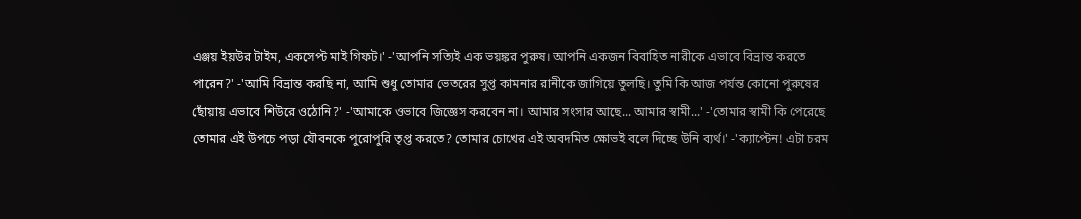এঞ্জয় ইয়উর টাইম, একসেপ্ট মাই গিফট।' -'আপনি সত্যিই এক ভয়ঙ্কর পুরুষ। আপনি একজন বিবাহিত নারীকে এভাবে বিভ্রান্ত করতে পারেন?' -'আমি বিভ্রান্ত করছি না, আমি শুধু তোমার ভেতরের সুপ্ত কামনার রানীকে জাগিয়ে তুলছি। তুমি কি আজ পর্যন্ত কোনো পুরুষের ছোঁয়ায় এভাবে শিউরে ওঠোনি?' -'আমাকে ওভাবে জিজ্ঞেস করবেন না। আমার সংসার আছে... আমার স্বামী...' -'তোমার স্বামী কি পেরেছে তোমার এই উপচে পড়া যৌবনকে পুরোপুরি তৃপ্ত করতে? তোমার চোখের এই অবদমিত ক্ষোভই বলে দিচ্ছে উনি ব্যর্থ।' -'ক্যাপ্টেন! এটা চরম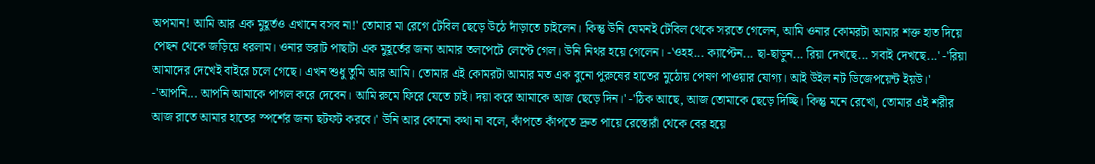অপমান! আমি আর এক মুহূর্তও এখানে বসব না!' তোমার মা রেগে টেবিল ছেড়ে উঠে দাঁড়াতে চাইলেন। কিন্তু উনি যেমনই টেবিল থেকে সরতে গেলেন, আমি ওনার কোমরটা আমার শক্ত হাত দিয়ে পেছন থেকে জড়িয়ে ধরলাম। ওনার ভরাট পাছাটা এক মুহূর্তের জন্য আমার তলপেটে লেপ্টে গেল। উনি নিথর হয়ে গেলেন। -'ওহহ... ক্যাপ্টেন... ছা-ছাড়ুন... রিয়া দেখছে... সবাই দেখছে...' -'রিয়া আমাদের দেখেই বাইরে চলে গেছে। এখন শুধু তুমি আর আমি। তোমার এই কোমরটা আমার মত এক বুনো পুরুষের হাতের মুঠোয় পেষণ পাওয়ার যোগ্য। আই উইল নট ডিজেপয়েন্ট ইয়উ।' -'আপনি... আপনি আমাকে পাগল করে দেবেন। আমি রুমে ফিরে যেতে চাই। দয়া করে আমাকে আজ ছেড়ে দিন।' -'ঠিক আছে, আজ তোমাকে ছেড়ে দিচ্ছি। কিন্তু মনে রেখো, তোমার এই শরীর আজ রাতে আমার হাতের স্পর্শের জন্য ছটফট করবে।' উনি আর কোনো কথা না বলে, কাঁপতে কাঁপতে দ্রুত পায়ে রেস্তোরাঁ থেকে বের হয়ে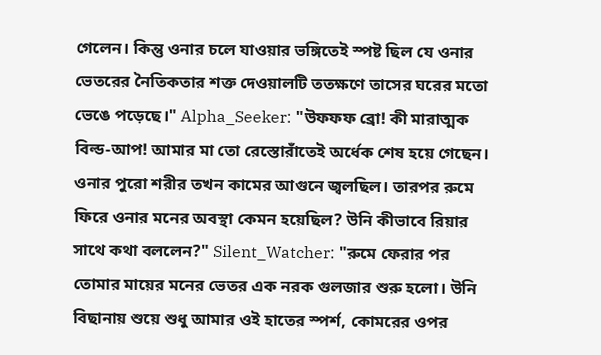গেলেন। কিন্তু ওনার চলে যাওয়ার ভঙ্গিতেই স্পষ্ট ছিল যে ওনার ভেতরের নৈতিকতার শক্ত দেওয়ালটি ততক্ষণে তাসের ঘরের মতো ভেঙে পড়েছে।" Alpha_Seeker: "উফফফ ব্রো! কী মারাত্মক বিল্ড-আপ! আমার মা তো রেস্তোরাঁতেই অর্ধেক শেষ হয়ে গেছেন। ওনার পুরো শরীর তখন কামের আগুনে জ্বলছিল। তারপর রুমে ফিরে ওনার মনের অবস্থা কেমন হয়েছিল? উনি কীভাবে রিয়ার সাথে কথা বললেন?" Silent_Watcher: "রুমে ফেরার পর তোমার মায়ের মনের ভেতর এক নরক গুলজার শুরু হলো। উনি বিছানায় শুয়ে শুধু আমার ওই হাতের স্পর্শ, কোমরের ওপর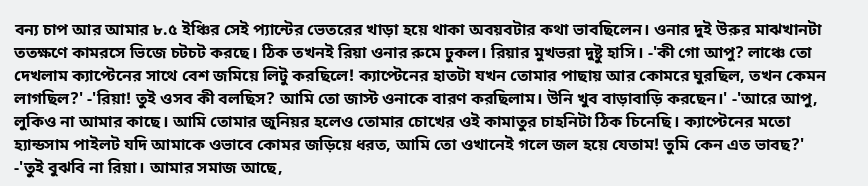বন্য চাপ আর আমার ৮.৫ ইঞ্চির সেই প্যান্টের ভেতরের খাড়া হয়ে থাকা অবয়বটার কথা ভাবছিলেন। ওনার দুই উরুর মাঝখানটা ততক্ষণে কামরসে ভিজে চটচট করছে। ঠিক তখনই রিয়া ওনার রুমে ঢুকল। রিয়ার মুখভরা দুষ্টু হাসি। -'কী গো আপু? লাঞ্চে তো দেখলাম ক্যাপ্টেনের সাথে বেশ জমিয়ে লিটু করছিলে! ক্যাপ্টেনের হাতটা যখন তোমার পাছায় আর কোমরে ঘুরছিল, তখন কেমন লাগছিল?' -'রিয়া! তুই ওসব কী বলছিস? আমি তো জাস্ট ওনাকে বারণ করছিলাম। উনি খুব বাড়াবাড়ি করছেন।' -'আরে আপু, লুকিও না আমার কাছে। আমি তোমার জুনিয়র হলেও তোমার চোখের ওই কামাতুর চাহনিটা ঠিক চিনেছি। ক্যাপ্টেনের মতো হ্যান্ডসাম পাইলট যদি আমাকে ওভাবে কোমর জড়িয়ে ধরত, আমি তো ওখানেই গলে জল হয়ে যেতাম! তুমি কেন এত ভাবছ?' -'তুই বুঝবি না রিয়া। আমার সমাজ আছে,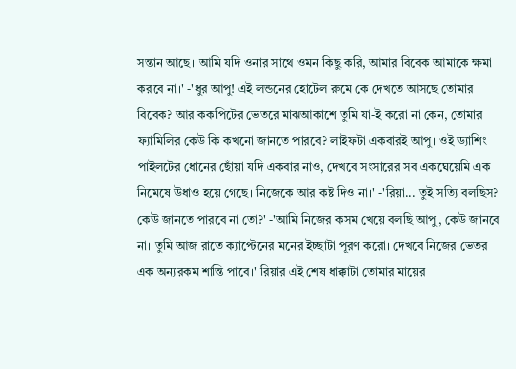সন্তান আছে। আমি যদি ওনার সাথে ওমন কিছু করি, আমার বিবেক আমাকে ক্ষমা করবে না।' -'ধুর আপু! এই লন্ডনের হোটেল রুমে কে দেখতে আসছে তোমার বিবেক? আর ককপিটের ভেতরে মাঝআকাশে তুমি যা-ই করো না কেন, তোমার ফ্যামিলির কেউ কি কখনো জানতে পারবে? লাইফটা একবারই আপু। ওই ড্যাশিং পাইলটের ধোনের ছোঁয়া যদি একবার নাও, দেখবে সংসারের সব একঘেয়েমি এক নিমেষে উধাও হয়ে গেছে। নিজেকে আর কষ্ট দিও না।' -'রিয়া... তুই সত্যি বলছিস? কেউ জানতে পারবে না তো?' -'আমি নিজের কসম খেয়ে বলছি আপু, কেউ জানবে না। তুমি আজ রাতে ক্যাপ্টেনের মনের ইচ্ছাটা পূরণ করো। দেখবে নিজের ভেতর এক অন্যরকম শান্তি পাবে।' রিয়ার এই শেষ ধাক্কাটা তোমার মায়ের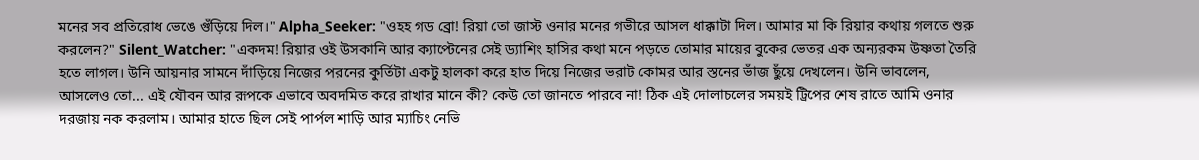মনের সব প্রতিরোধ ভেঙে গুঁড়িয়ে দিল।" Alpha_Seeker: "ওহহ গড ব্রো! রিয়া তো জাস্ট ওনার মনের গভীরে আসল ধাক্কাটা দিল। আমার মা কি রিয়ার কথায় গলতে শুরু করলেন?" Silent_Watcher: "একদম! রিয়ার ওই উসকানি আর ক্যাপ্টেনের সেই ড্যাশিং হাসির কথা মনে পড়তে তোমার মায়ের বুকের ভেতর এক অন্যরকম উষ্ণতা তৈরি হতে লাগল। উনি আয়নার সামনে দাঁড়িয়ে নিজের পরনের কুর্তিটা একটু হালকা করে হাত দিয়ে নিজের ভরাট কোমর আর স্তনের ভাঁজ ছুঁয়ে দেখলেন। উনি ভাবলেন, আসলেও তো... এই যৌবন আর রূপকে এভাবে অবদমিত করে রাখার মানে কী? কেউ তো জানতে পারবে না! ঠিক এই দোলাচলের সময়ই ট্রিপের শেষ রাতে আমি ওনার দরজায় নক করলাম। আমার হাতে ছিল সেই পার্পল শাড়ি আর ম্যাচিং নেভি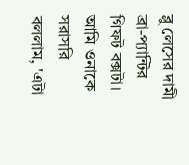ব্লু লেসের দামী ব্রা-প্যান্টির গিফট বক্সটা। আমি ওনাকে সরাসরি বললাম, 'এটা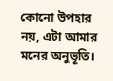কোনো উপহার নয়, এটা আমার মনের অনুভূতি।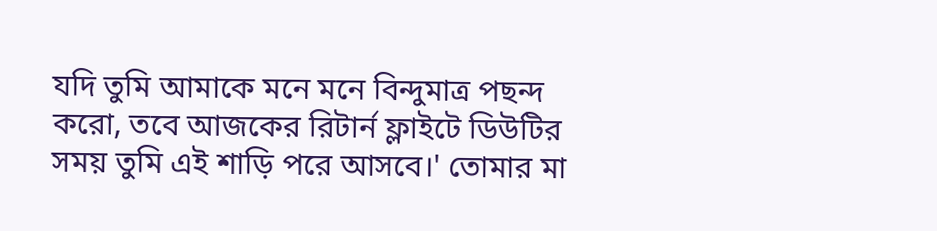যদি তুমি আমাকে মনে মনে বিন্দুমাত্র পছন্দ করো, তবে আজকের রিটার্ন ফ্লাইটে ডিউটির সময় তুমি এই শাড়ি পরে আসবে।' তোমার মা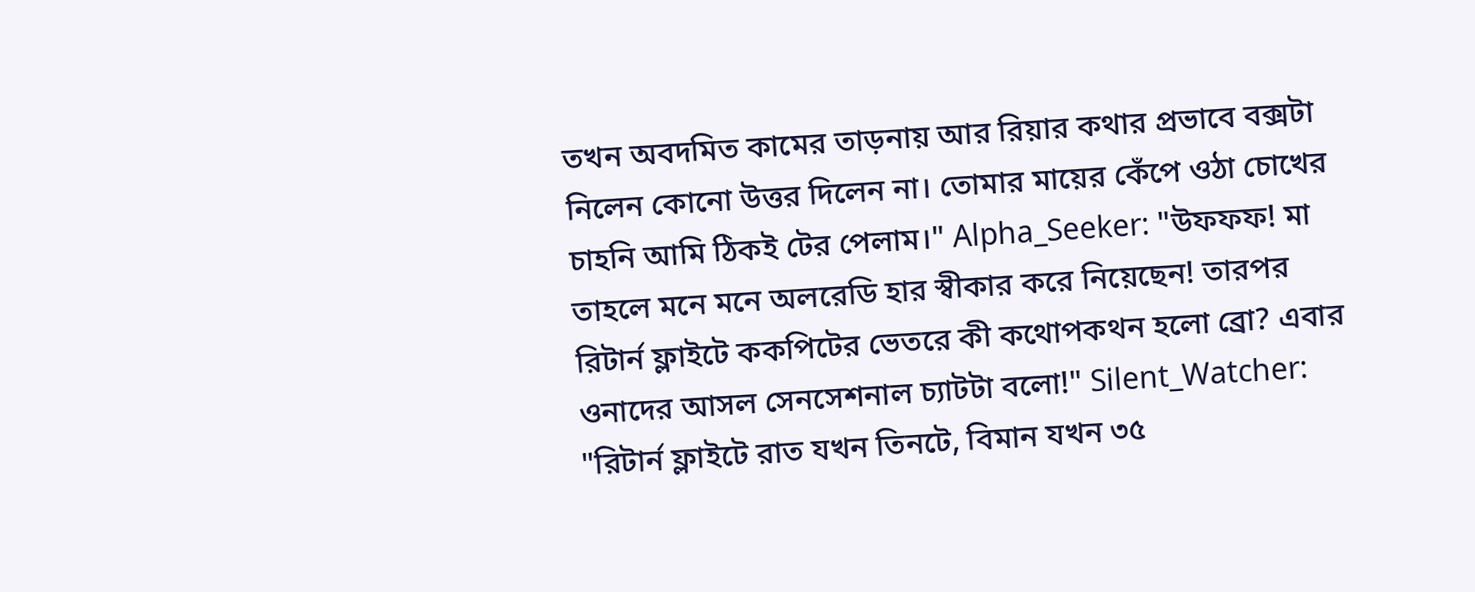তখন অবদমিত কামের তাড়নায় আর রিয়ার কথার প্রভাবে বক্সটা নিলেন কোনো উত্তর দিলেন না। তোমার মায়ের কেঁপে ওঠা চোখের চাহনি আমি ঠিকই টের পেলাম।" Alpha_Seeker: "উফফফ! মা তাহলে মনে মনে অলরেডি হার স্বীকার করে নিয়েছেন! তারপর রিটার্ন ফ্লাইটে ককপিটের ভেতরে কী কথোপকথন হলো ব্রো? এবার ওনাদের আসল সেনসেশনাল চ্যাটটা বলো!" Silent_Watcher: "রিটার্ন ফ্লাইটে রাত যখন তিনটে, বিমান যখন ৩৫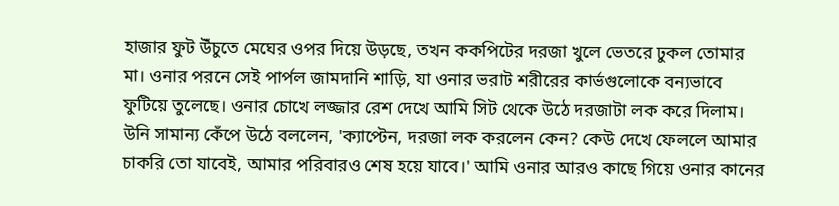হাজার ফুট উঁচুতে মেঘের ওপর দিয়ে উড়ছে, তখন ককপিটের দরজা খুলে ভেতরে ঢুকল তোমার মা। ওনার পরনে সেই পার্পল জামদানি শাড়ি, যা ওনার ভরাট শরীরের কার্ভগুলোকে বন্যভাবে ফুটিয়ে তুলেছে। ওনার চোখে লজ্জার রেশ দেখে আমি সিট থেকে উঠে দরজাটা লক করে দিলাম। উনি সামান্য কেঁপে উঠে বললেন, 'ক্যাপ্টেন, দরজা লক করলেন কেন? কেউ দেখে ফেললে আমার চাকরি তো যাবেই, আমার পরিবারও শেষ হয়ে যাবে।' আমি ওনার আরও কাছে গিয়ে ওনার কানের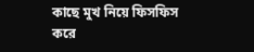কাছে মুখ নিয়ে ফিসফিস করে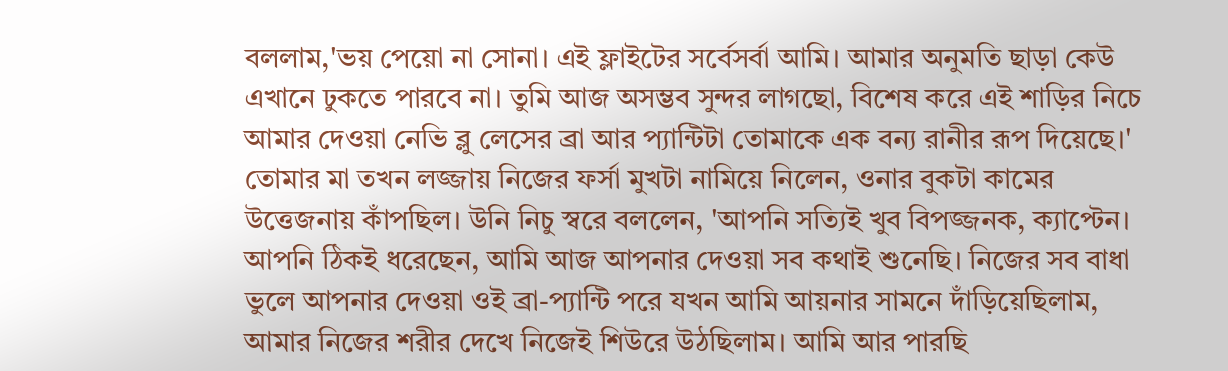বললাম,'ভয় পেয়ো না সোনা। এই ফ্লাইটের সর্বেসর্বা আমি। আমার অনুমতি ছাড়া কেউ এখানে ঢুকতে পারবে না। তুমি আজ অসম্ভব সুন্দর লাগছো, বিশেষ করে এই শাড়ির নিচে আমার দেওয়া নেভি ব্লু লেসের ব্রা আর প্যান্টিটা তোমাকে এক বন্য রানীর রূপ দিয়েছে।' তোমার মা তখন লজ্জায় নিজের ফর্সা মুখটা নামিয়ে নিলেন, ওনার বুকটা কামের উত্তেজনায় কাঁপছিল। উনি নিচু স্বরে বললেন, 'আপনি সত্যিই খুব বিপজ্জনক, ক্যাপ্টেন। আপনি ঠিকই ধরেছেন, আমি আজ আপনার দেওয়া সব কথাই শুনেছি। নিজের সব বাধা ভুলে আপনার দেওয়া ওই ব্রা-প্যান্টি পরে যখন আমি আয়নার সামনে দাঁড়িয়েছিলাম, আমার নিজের শরীর দেখে নিজেই শিউরে উঠছিলাম। আমি আর পারছি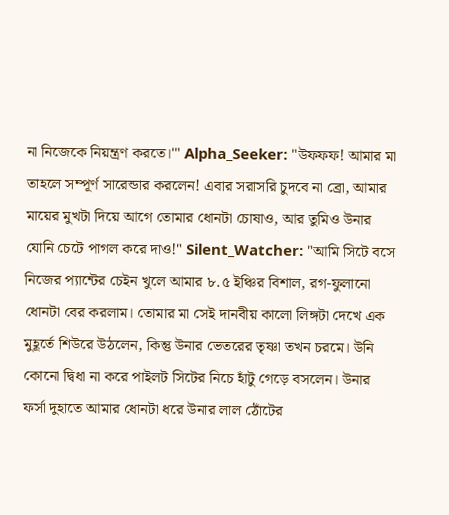না নিজেকে নিয়ন্ত্রণ করতে।'" Alpha_Seeker: "উফফফ! আমার মা তাহলে সম্পূর্ণ সারেন্ডার করলেন! এবার সরাসরি চুদবে না ব্রো, আমার মায়ের মুখটা দিয়ে আগে তোমার ধোনটা চোষাও, আর তুমিও উনার যোনি চেটে পাগল করে দাও!" Silent_Watcher: "আমি সিটে বসে নিজের প্যান্টের চেইন খুলে আমার ৮.৫ ইঞ্চির বিশাল, রগ-ফুলানো ধোনটা বের করলাম। তোমার মা সেই দানবীয় কালো লিঙ্গটা দেখে এক মুহূর্তে শিউরে উঠলেন, কিন্তু উনার ভেতরের তৃষ্ণা তখন চরমে। উনি কোনো দ্বিধা না করে পাইলট সিটের নিচে হাঁটু গেড়ে বসলেন। উনার ফর্সা দুহাতে আমার ধোনটা ধরে উনার লাল ঠোঁটের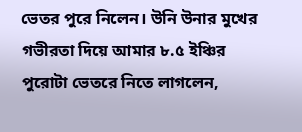ভেতর পুরে নিলেন। উনি উনার মুখের গভীরতা দিয়ে আমার ৮.৫ ইঞ্চির পুরোটা ভেতরে নিতে লাগলেন,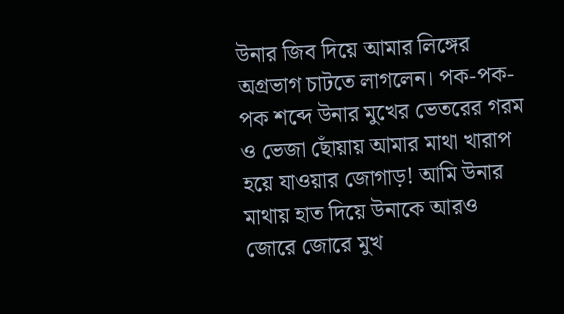উনার জিব দিয়ে আমার লিঙ্গের অগ্রভাগ চাটতে লাগলেন। পক-পক-পক শব্দে উনার মুখের ভেতরের গরম ও ভেজা ছোঁয়ায় আমার মাথা খারাপ হয়ে যাওয়ার জোগাড়! আমি উনার মাথায় হাত দিয়ে উনাকে আরও জোরে জোরে মুখ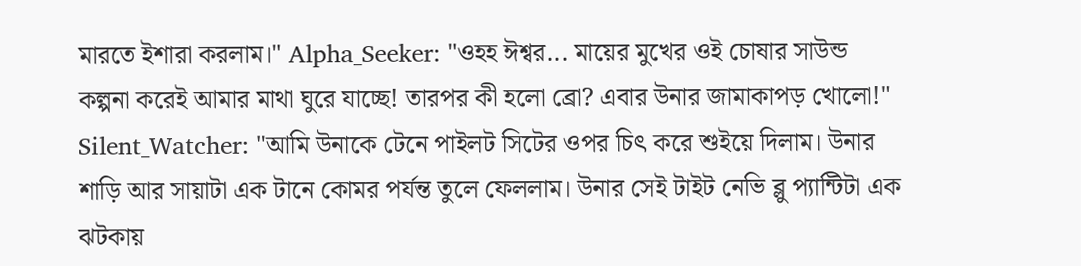মারতে ইশারা করলাম।" Alpha_Seeker: "ওহহ ঈশ্বর... মায়ের মুখের ওই চোষার সাউন্ড কল্পনা করেই আমার মাথা ঘুরে যাচ্ছে! তারপর কী হলো ব্রো? এবার উনার জামাকাপড় খোলো!" Silent_Watcher: "আমি উনাকে টেনে পাইলট সিটের ওপর চিৎ করে শুইয়ে দিলাম। উনার শাড়ি আর সায়াটা এক টানে কোমর পর্যন্ত তুলে ফেললাম। উনার সেই টাইট নেভি ব্লু প্যান্টিটা এক ঝটকায়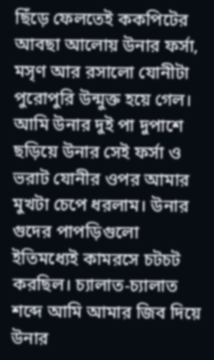ছিঁড়ে ফেলতেই ককপিটের আবছা আলোয় উনার ফর্সা, মসৃণ আর রসালো যোনীটা পুরোপুরি উন্মুক্ত হয়ে গেল। আমি উনার দুই পা দুপাশে ছড়িয়ে উনার সেই ফর্সা ও ভরাট যোনীর ওপর আমার মুখটা চেপে ধরলাম। উনার গুদের পাপড়িগুলো ইতিমধ্যেই কামরসে চটচট করছিল। চ্যালাত-চ্যালাত শব্দে আমি আমার জিব দিয়ে উনার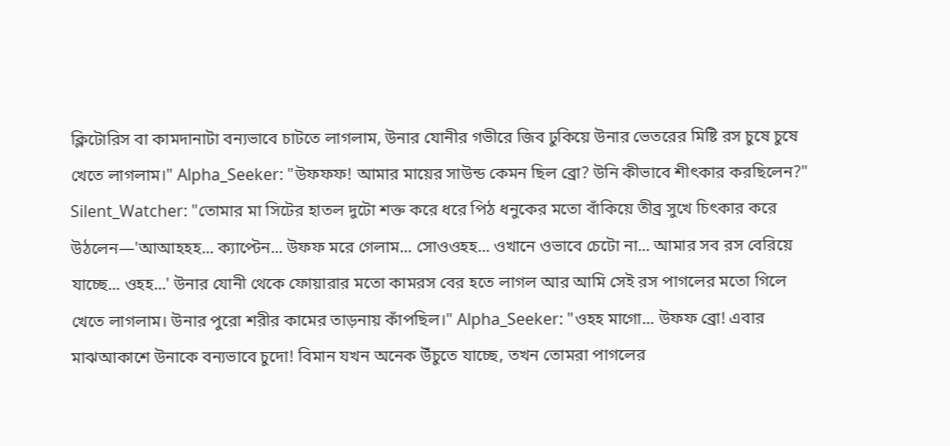ক্লিটোরিস বা কামদানাটা বন্যভাবে চাটতে লাগলাম, উনার যোনীর গভীরে জিব ঢুকিয়ে উনার ভেতরের মিষ্টি রস চুষে চুষে খেতে লাগলাম।" Alpha_Seeker: "উফফফ! আমার মায়ের সাউন্ড কেমন ছিল ব্রো? উনি কীভাবে শীৎকার করছিলেন?" Silent_Watcher: "তোমার মা সিটের হাতল দুটো শক্ত করে ধরে পিঠ ধনুকের মতো বাঁকিয়ে তীব্র সুখে চিৎকার করে উঠলেন—'আআহহহ... ক্যাপ্টেন... উফফ মরে গেলাম... সোওওহহ... ওখানে ওভাবে চেটো না... আমার সব রস বেরিয়ে যাচ্ছে... ওহহ...' উনার যোনী থেকে ফোয়ারার মতো কামরস বের হতে লাগল আর আমি সেই রস পাগলের মতো গিলে খেতে লাগলাম। উনার পুরো শরীর কামের তাড়নায় কাঁপছিল।" Alpha_Seeker: "ওহহ মাগো... উফফ ব্রো! এবার মাঝআকাশে উনাকে বন্যভাবে চুদো! বিমান যখন অনেক উঁচুতে যাচ্ছে, তখন তোমরা পাগলের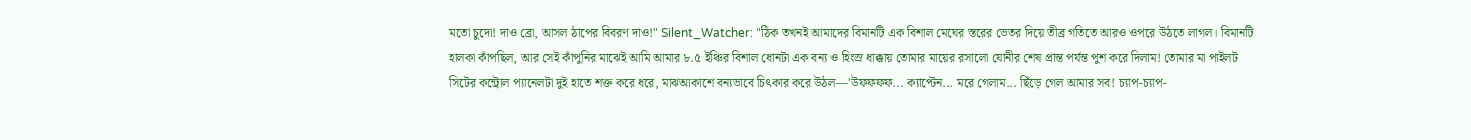মতো চুদো! দাও ব্রো, আসল ঠাপের বিবরণ দাও!" Silent_Watcher: "ঠিক তখনই আমাদের বিমানটি এক বিশাল মেঘের স্তরের ভেতর দিয়ে তীব্র গতিতে আরও ওপরে উঠতে লাগল। বিমানটি হালকা কাঁপছিল, আর সেই কাঁপুনির মাঝেই আমি আমার ৮.৫ ইঞ্চির বিশাল ধোনটা এক বন্য ও হিংস্র ধাক্কায় তোমার মায়ের রসালো যোনীর শেষ প্রান্ত পর্যন্ত পুশ করে দিলাম! তোমার মা পাইলট সিটের কন্ট্রোল প্যানেলটা দুই হাতে শক্ত করে ধরে, মাঝআকাশে বন্যভাবে চিৎকার করে উঠল—'উফফফফ... ক্যাপ্টেন... মরে গেলাম... ছিঁড়ে গেল আমার সব! চ্যাপ-চ্যাপ-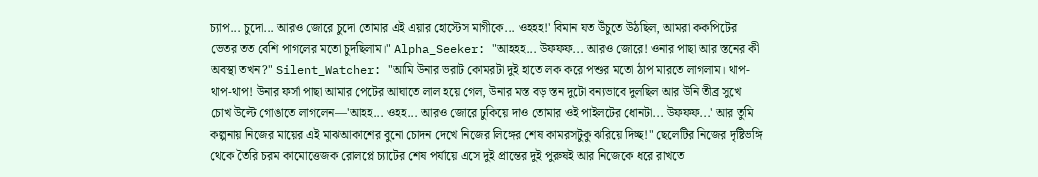চ্যাপ... চুদো... আরও জোরে চুদো তোমার এই এয়ার হোস্টেস মাগীকে... ওহহহ!' বিমান যত উঁচুতে উঠছিল, আমরা ককপিটের ভেতর তত বেশি পাগলের মতো চুদছিলাম।" Alpha_Seeker: "আহহহ... উফফফ... আরও জোরে! ওনার পাছা আর স্তনের কী অবস্থা তখন?" Silent_Watcher: "আমি উনার ভরাট কোমরটা দুই হাতে লক করে পশুর মতো ঠাপ মারতে লাগলাম। থাপ-থাপ-থাপ! উনার ফর্সা পাছা আমার পেটের আঘাতে লাল হয়ে গেল, উনার মস্ত বড় স্তন দুটো বন্যভাবে দুলছিল আর উনি তীব্র সুখে চোখ উল্টে গোঙাতে লাগলেন—'আহহ... ওহহ... আরও জোরে ঢুকিয়ে দাও তোমার ওই পাইলটের ধোনটা... উফফফ...' আর তুমি কল্পনায় নিজের মায়ের এই মাঝআকাশের বুনো চোদন দেখে নিজের লিঙ্গের শেষ কামরসটুকু ঝরিয়ে দিচ্ছ!" ছেলেটির নিজের দৃষ্টিভঙ্গি থেকে তৈরি চরম কামোত্তেজক রোলপ্লে চ্যাটের শেষ পর্যায়ে এসে দুই প্রান্তের দুই পুরুষই আর নিজেকে ধরে রাখতে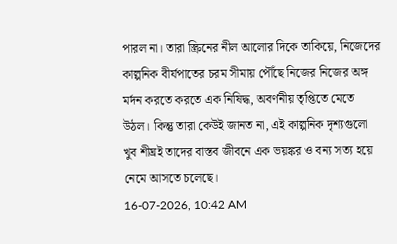পারল না। তারা স্ক্রিনের নীল আলোর দিকে তাকিয়ে, নিজেদের কাল্পনিক বীর্যপাতের চরম সীমায় পৌঁছে নিজের নিজের অঙ্গ মর্দন করতে করতে এক নিষিদ্ধ, অবর্ণনীয় তৃপ্তিতে মেতে উঠল। কিন্তু তারা কেউই জানত না, এই কাল্পনিক দৃশ্যগুলো খুব শীঘ্রই তাদের বাস্তব জীবনে এক ভয়ঙ্কর ও বন্য সত্য হয়ে নেমে আসতে চলেছে।
16-07-2026, 10:42 AM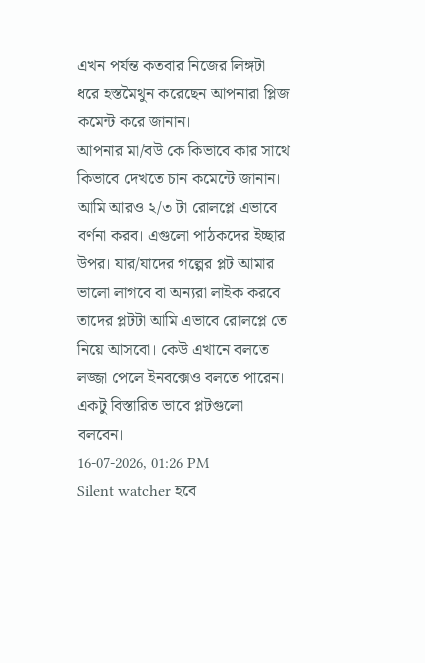এখন পর্যন্ত কতবার নিজের লিঙ্গটা ধরে হস্তমৈথুন করেছেন আপনারা প্লিজ কমেন্ট করে জানান।
আপনার মা/বউ কে কিভাবে কার সাথে কিভাবে দেখতে চান কমেন্টে জানান। আমি আরও ২/৩ টা রোলপ্লে এভাবে বর্ণনা করব। এগুলো পাঠকদের ইচ্ছার উপর। যার/যাদের গল্পের প্লট আমার ভালো লাগবে বা অন্যরা লাইক করবে তাদের প্লটটা আমি এভাবে রোলপ্লে তে নিয়ে আসবো। কেউ এখানে বলতে লজ্জা পেলে ইনবক্সেও বলতে পারেন। একটু বিস্তারিত ভাবে প্লটগুলো বলবেন।
16-07-2026, 01:26 PM
Silent watcher হবে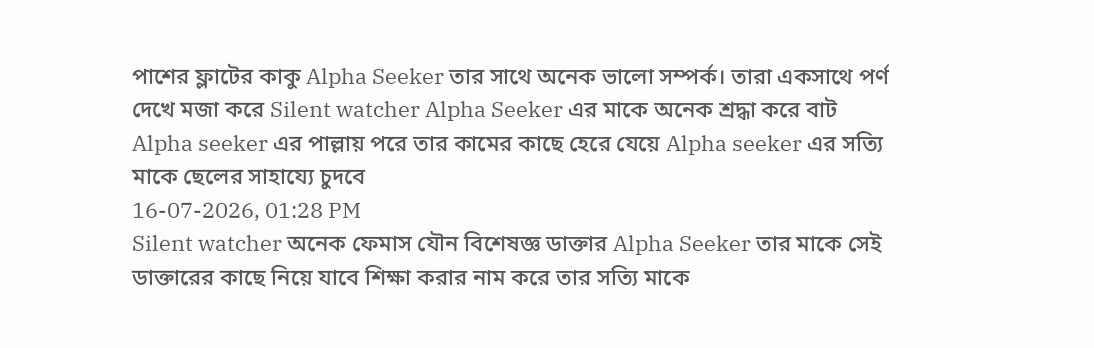পাশের ফ্লাটের কাকু Alpha Seeker তার সাথে অনেক ভালো সম্পর্ক। তারা একসাথে পর্ণ দেখে মজা করে Silent watcher Alpha Seeker এর মাকে অনেক শ্রদ্ধা করে বাট Alpha seeker এর পাল্লায় পরে তার কামের কাছে হেরে যেয়ে Alpha seeker এর সত্যি মাকে ছেলের সাহায্যে চুদবে
16-07-2026, 01:28 PM
Silent watcher অনেক ফেমাস যৌন বিশেষজ্ঞ ডাক্তার Alpha Seeker তার মাকে সেই ডাক্তারের কাছে নিয়ে যাবে শিক্ষা করার নাম করে তার সত্যি মাকে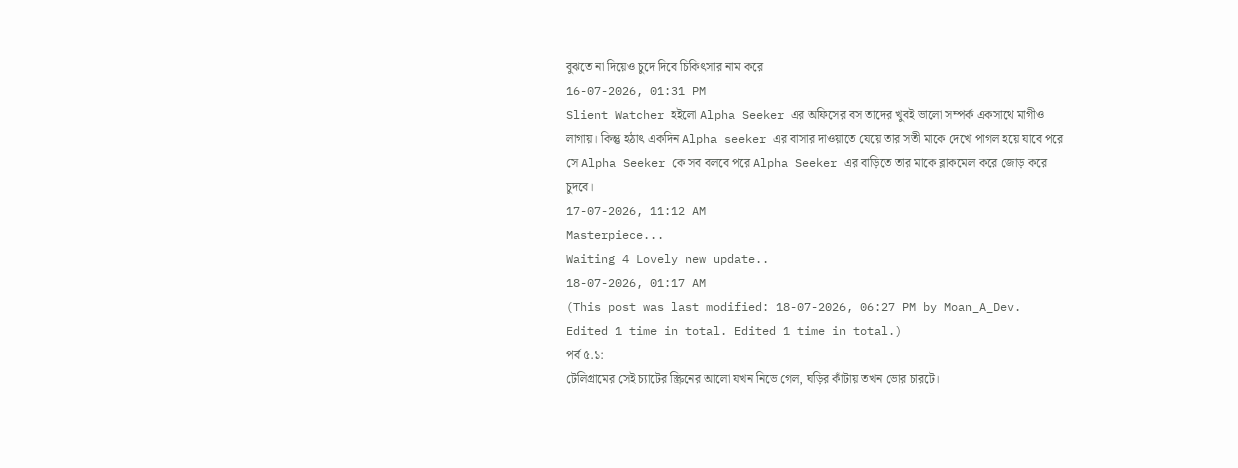বুঝতে না দিয়েও চুদে দিবে চিকিৎসার নাম করে
16-07-2026, 01:31 PM
Slient Watcher হইলো Alpha Seeker এর অফিসের বস তাদের খুবই ভালো সম্পর্ক একসাথে মাগীও লাগায়। কিন্তু হঠাৎ একদিন Alpha seeker এর বাসার দাওয়াতে যেয়ে তার সতী মাকে দেখে পাগল হয়ে যাবে পরে সে Alpha Seeker কে সব বলবে পরে Alpha Seeker এর বাড়িতে তার মাকে ব্লাকমেল করে জোড় করে চুদবে।
17-07-2026, 11:12 AM
Masterpiece...
Waiting 4 Lovely new update..
18-07-2026, 01:17 AM
(This post was last modified: 18-07-2026, 06:27 PM by Moan_A_Dev. Edited 1 time in total. Edited 1 time in total.)
পর্ব ৫.১:
টেলিগ্রামের সেই চ্যাটের স্ক্রিনের আলো যখন নিভে গেল, ঘড়ির কাঁটায় তখন ভোর চারটে।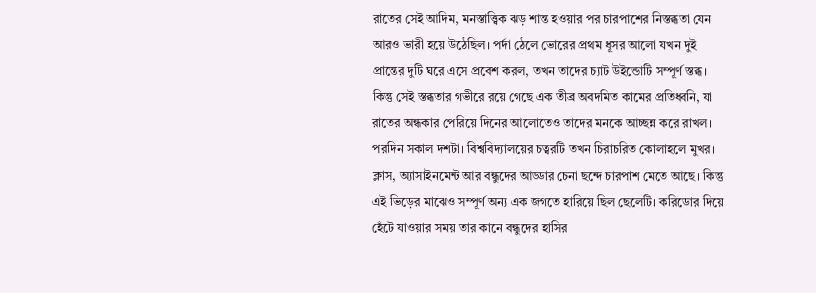রাতের সেই আদিম, মনস্তাত্ত্বিক ঝড় শান্ত হওয়ার পর চারপাশের নিস্তব্ধতা যেন আরও ভারী হয়ে উঠেছিল। পর্দা ঠেলে ভোরের প্রথম ধূসর আলো যখন দুই প্রান্তের দুটি ঘরে এসে প্রবেশ করল, তখন তাদের চ্যাট উইন্ডোটি সম্পূর্ণ স্তব্ধ। কিন্তু সেই স্তব্ধতার গভীরে রয়ে গেছে এক তীব্র অবদমিত কামের প্রতিধ্বনি, যা রাতের অন্ধকার পেরিয়ে দিনের আলোতেও তাদের মনকে আচ্ছন্ন করে রাখল। পরদিন সকাল দশটা। বিশ্ববিদ্যালয়ের চত্বরটি তখন চিরাচরিত কোলাহলে মুখর। ক্লাস, অ্যাসাইনমেন্ট আর বন্ধুদের আড্ডার চেনা ছন্দে চারপাশ মেতে আছে। কিন্তু এই ভিড়ের মাঝেও সম্পূর্ণ অন্য এক জগতে হারিয়ে ছিল ছেলেটি। করিডোর দিয়ে হেঁটে যাওয়ার সময় তার কানে বন্ধুদের হাসির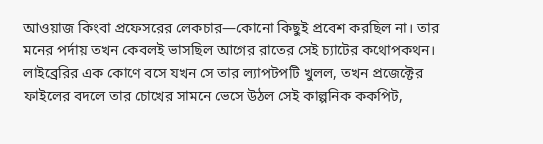আওয়াজ কিংবা প্রফেসরের লেকচার—কোনো কিছুই প্রবেশ করছিল না। তার মনের পর্দায় তখন কেবলই ভাসছিল আগের রাতের সেই চ্যাটের কথোপকথন। লাইব্রেরির এক কোণে বসে যখন সে তার ল্যাপটপটি খুলল, তখন প্রজেক্টের ফাইলের বদলে তার চোখের সামনে ভেসে উঠল সেই কাল্পনিক ককপিট,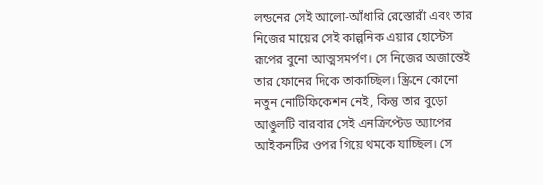লন্ডনের সেই আলো-আঁধারি রেস্তোরাঁ এবং তার নিজের মায়ের সেই কাল্পনিক এয়ার হোস্টেস রূপের বুনো আত্মসমর্পণ। সে নিজের অজান্তেই তার ফোনের দিকে তাকাচ্ছিল। স্ক্রিনে কোনো নতুন নোটিফিকেশন নেই, কিন্তু তার বুড়ো আঙুলটি বারবার সেই এনক্রিপ্টেড অ্যাপের আইকনটির ওপর গিয়ে থমকে যাচ্ছিল। সে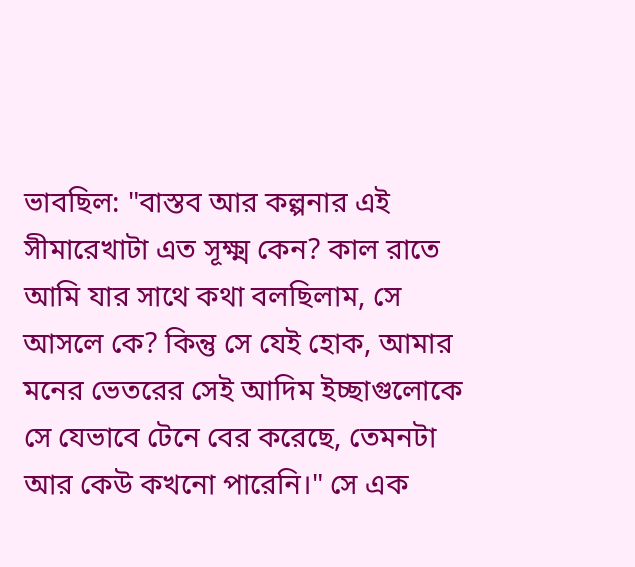ভাবছিল: "বাস্তব আর কল্পনার এই সীমারেখাটা এত সূক্ষ্ম কেন? কাল রাতে আমি যার সাথে কথা বলছিলাম, সে আসলে কে? কিন্তু সে যেই হোক, আমার মনের ভেতরের সেই আদিম ইচ্ছাগুলোকে সে যেভাবে টেনে বের করেছে, তেমনটা আর কেউ কখনো পারেনি।" সে এক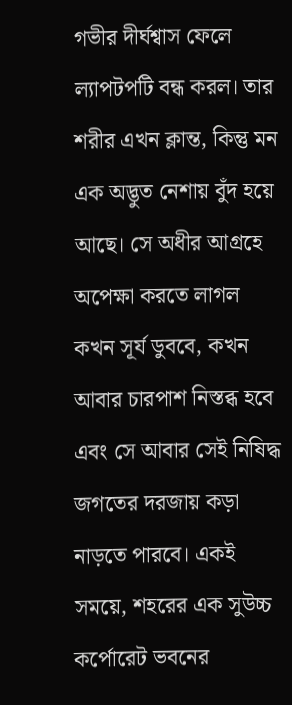গভীর দীর্ঘশ্বাস ফেলে ল্যাপটপটি বন্ধ করল। তার শরীর এখন ক্লান্ত, কিন্তু মন এক অদ্ভুত নেশায় বুঁদ হয়ে আছে। সে অধীর আগ্রহে অপেক্ষা করতে লাগল কখন সূর্য ডুববে, কখন আবার চারপাশ নিস্তব্ধ হবে এবং সে আবার সেই নিষিদ্ধ জগতের দরজায় কড়া নাড়তে পারবে। একই সময়ে, শহরের এক সুউচ্চ কর্পোরেট ভবনের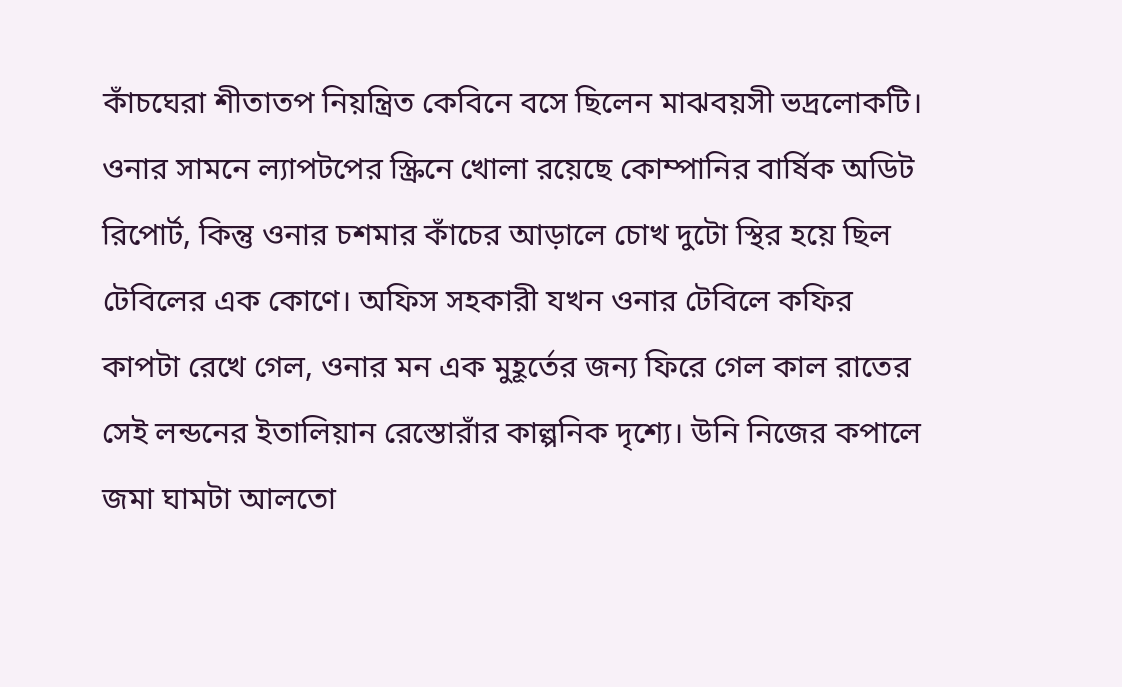কাঁচঘেরা শীতাতপ নিয়ন্ত্রিত কেবিনে বসে ছিলেন মাঝবয়সী ভদ্রলোকটি। ওনার সামনে ল্যাপটপের স্ক্রিনে খোলা রয়েছে কোম্পানির বার্ষিক অডিট রিপোর্ট, কিন্তু ওনার চশমার কাঁচের আড়ালে চোখ দুটো স্থির হয়ে ছিল টেবিলের এক কোণে। অফিস সহকারী যখন ওনার টেবিলে কফির কাপটা রেখে গেল, ওনার মন এক মুহূর্তের জন্য ফিরে গেল কাল রাতের সেই লন্ডনের ইতালিয়ান রেস্তোরাঁর কাল্পনিক দৃশ্যে। উনি নিজের কপালে জমা ঘামটা আলতো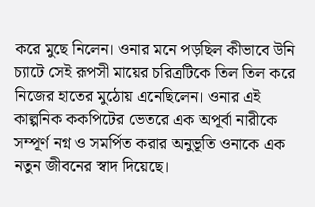করে মুছে নিলেন। ওনার মনে পড়ছিল কীভাবে উনি চ্যাটে সেই রূপসী মায়ের চরিত্রটিকে তিল তিল করে নিজের হাতের মুঠোয় এনেছিলেন। ওনার এই কাল্পনিক ককপিটের ভেতরে এক অপূর্বা নারীকে সম্পূর্ণ নগ্ন ও সমর্পিত করার অনুভূতি ওনাকে এক নতুন জীবনের স্বাদ দিয়েছে।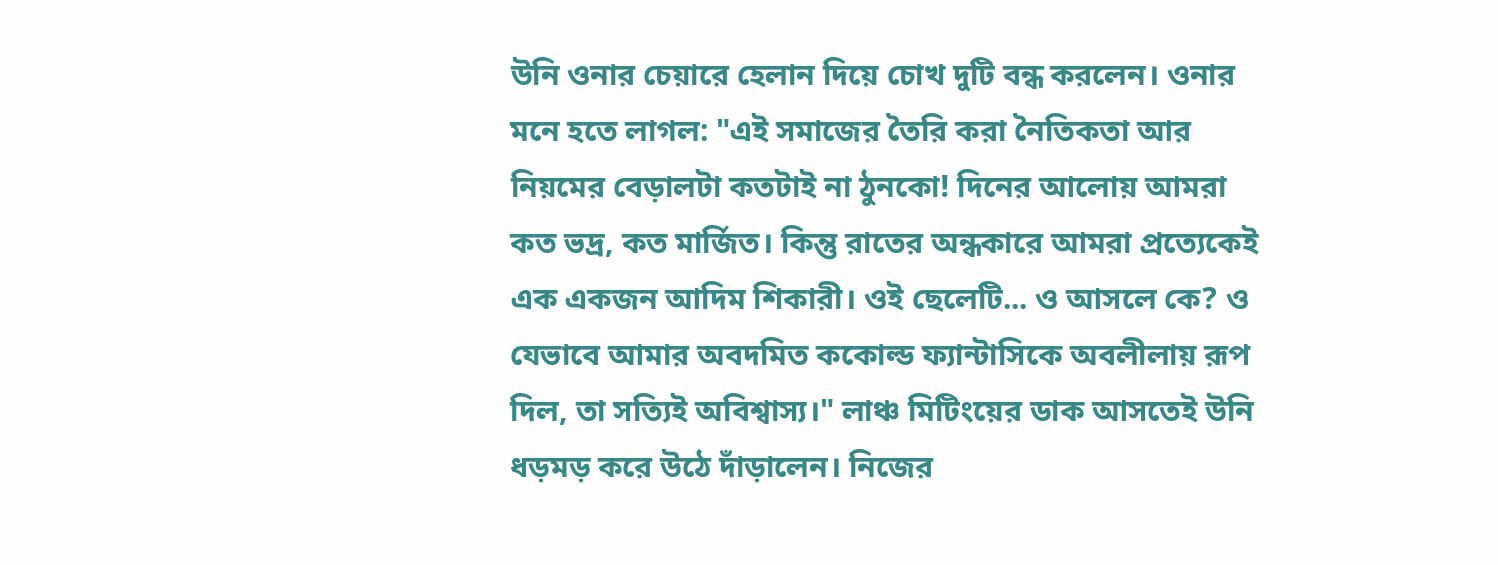উনি ওনার চেয়ারে হেলান দিয়ে চোখ দুটি বন্ধ করলেন। ওনার মনে হতে লাগল: "এই সমাজের তৈরি করা নৈতিকতা আর নিয়মের বেড়ালটা কতটাই না ঠুনকো! দিনের আলোয় আমরা কত ভদ্র, কত মার্জিত। কিন্তু রাতের অন্ধকারে আমরা প্রত্যেকেই এক একজন আদিম শিকারী। ওই ছেলেটি... ও আসলে কে? ও যেভাবে আমার অবদমিত ককোল্ড ফ্যান্টাসিকে অবলীলায় রূপ দিল, তা সত্যিই অবিশ্বাস্য।" লাঞ্চ মিটিংয়ের ডাক আসতেই উনি ধড়মড় করে উঠে দাঁড়ালেন। নিজের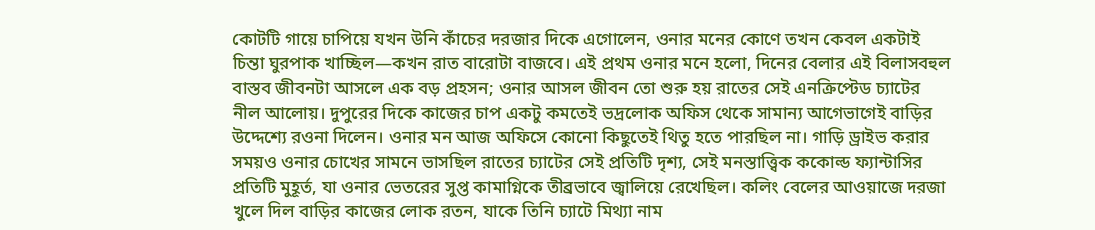কোটটি গায়ে চাপিয়ে যখন উনি কাঁচের দরজার দিকে এগোলেন, ওনার মনের কোণে তখন কেবল একটাই চিন্তা ঘুরপাক খাচ্ছিল—কখন রাত বারোটা বাজবে। এই প্রথম ওনার মনে হলো, দিনের বেলার এই বিলাসবহুল বাস্তব জীবনটা আসলে এক বড় প্রহসন; ওনার আসল জীবন তো শুরু হয় রাতের সেই এনক্রিপ্টেড চ্যাটের নীল আলোয়। দুপুরের দিকে কাজের চাপ একটু কমতেই ভদ্রলোক অফিস থেকে সামান্য আগেভাগেই বাড়ির উদ্দেশ্যে রওনা দিলেন। ওনার মন আজ অফিসে কোনো কিছুতেই থিতু হতে পারছিল না। গাড়ি ড্রাইভ করার সময়ও ওনার চোখের সামনে ভাসছিল রাতের চ্যাটের সেই প্রতিটি দৃশ্য, সেই মনস্তাত্ত্বিক ককোল্ড ফ্যান্টাসির প্রতিটি মুহূর্ত, যা ওনার ভেতরের সুপ্ত কামাগ্নিকে তীব্রভাবে জ্বালিয়ে রেখেছিল। কলিং বেলের আওয়াজে দরজা খুলে দিল বাড়ির কাজের লোক রতন, যাকে তিনি চ্যাটে মিথ্যা নাম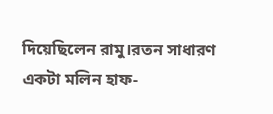দিয়েছিলেন রামু।রতন সাধারণ একটা মলিন হাফ-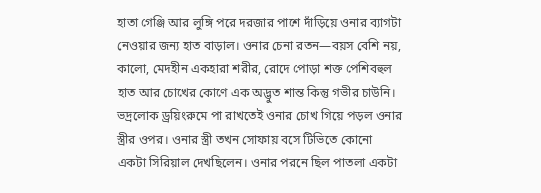হাতা গেঞ্জি আর লুঙ্গি পরে দরজার পাশে দাঁড়িয়ে ওনার ব্যাগটা নেওয়ার জন্য হাত বাড়াল। ওনার চেনা রতন—বয়স বেশি নয়, কালো, মেদহীন একহারা শরীর, রোদে পোড়া শক্ত পেশিবহুল হাত আর চোখের কোণে এক অদ্ভুত শান্ত কিন্তু গভীর চাউনি। ভদ্রলোক ড্রয়িংরুমে পা রাখতেই ওনার চোখ গিয়ে পড়ল ওনার স্ত্রীর ওপর। ওনার স্ত্রী তখন সোফায় বসে টিভিতে কোনো একটা সিরিয়াল দেখছিলেন। ওনার পরনে ছিল পাতলা একটা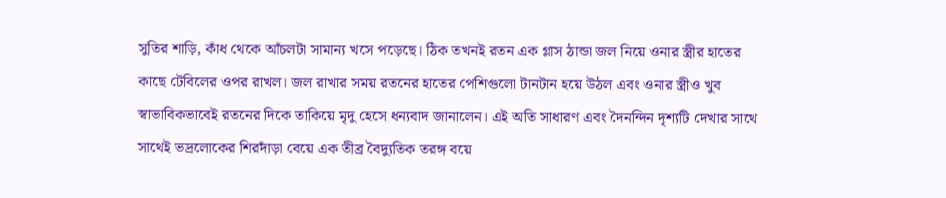সুতির শাড়ি, কাঁধ থেকে আঁচলটা সামান্য খসে পড়েছে। ঠিক তখনই রতন এক গ্লাস ঠান্ডা জল নিয়ে ওনার স্ত্রীর হাতের কাছে টেবিলের ওপর রাখল। জল রাখার সময় রতনের হাতের পেশিগুলো টানটান হয়ে উঠল এবং ওনার স্ত্রীও খুব স্বাভাবিকভাবেই রতনের দিকে তাকিয়ে মৃদু হেসে ধন্যবাদ জানালেন। এই অতি সাধারণ এবং দৈনন্দিন দৃশ্যটি দেখার সাথে সাথেই ভদ্রলোকের শিরদাঁড়া বেয়ে এক তীব্র বৈদ্যুতিক তরঙ্গ বয়ে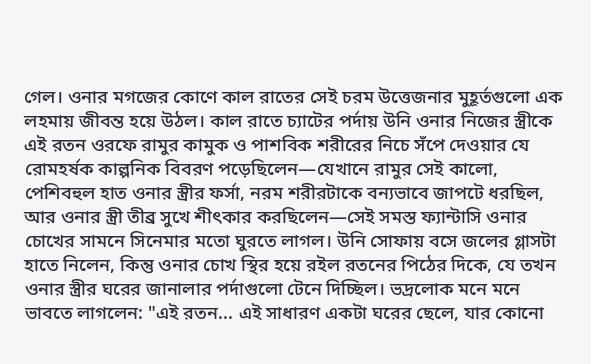গেল। ওনার মগজের কোণে কাল রাতের সেই চরম উত্তেজনার মুহূর্তগুলো এক লহমায় জীবন্ত হয়ে উঠল। কাল রাতে চ্যাটের পর্দায় উনি ওনার নিজের স্ত্রীকে এই রতন ওরফে রামুর কামুক ও পাশবিক শরীরের নিচে সঁপে দেওয়ার যে রোমহর্ষক কাল্পনিক বিবরণ পড়েছিলেন—যেখানে রামুর সেই কালো, পেশিবহুল হাত ওনার স্ত্রীর ফর্সা, নরম শরীরটাকে বন্যভাবে জাপটে ধরছিল, আর ওনার স্ত্রী তীব্র সুখে শীৎকার করছিলেন—সেই সমস্ত ফ্যান্টাসি ওনার চোখের সামনে সিনেমার মতো ঘুরতে লাগল। উনি সোফায় বসে জলের গ্লাসটা হাতে নিলেন, কিন্তু ওনার চোখ স্থির হয়ে রইল রতনের পিঠের দিকে, যে তখন ওনার স্ত্রীর ঘরের জানালার পর্দাগুলো টেনে দিচ্ছিল। ভদ্রলোক মনে মনে ভাবতে লাগলেন: "এই রতন... এই সাধারণ একটা ঘরের ছেলে, যার কোনো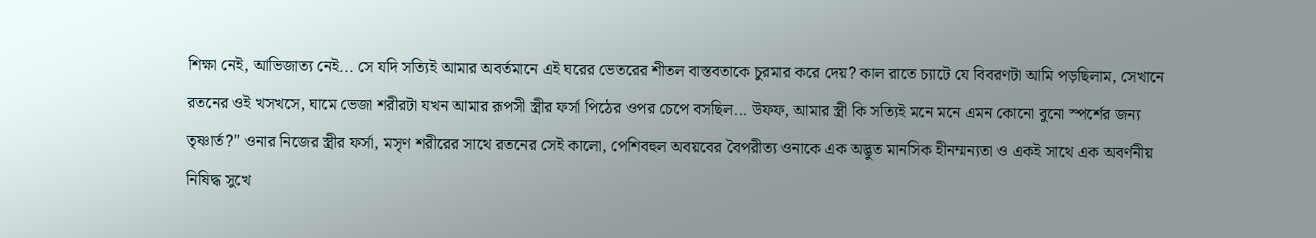শিক্ষা নেই, আভিজাত্য নেই... সে যদি সত্যিই আমার অবর্তমানে এই ঘরের ভেতরের শীতল বাস্তবতাকে চুরমার করে দেয়? কাল রাতে চ্যাটে যে বিবরণটা আমি পড়ছিলাম, সেখানে রতনের ওই খসখসে, ঘামে ভেজা শরীরটা যখন আমার রূপসী স্ত্রীর ফর্সা পিঠের ওপর চেপে বসছিল... উফফ, আমার স্ত্রী কি সত্যিই মনে মনে এমন কোনো বুনো স্পর্শের জন্য তৃষ্ণার্ত?" ওনার নিজের স্ত্রীর ফর্সা, মসৃণ শরীরের সাথে রতনের সেই কালো, পেশিবহুল অবয়বের বৈপরীত্য ওনাকে এক অদ্ভুত মানসিক হীনম্মন্যতা ও একই সাথে এক অবর্ণনীয় নিষিদ্ধ সুখে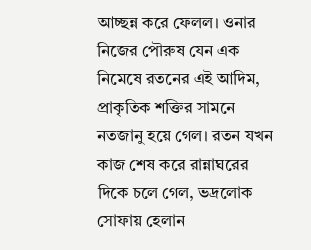আচ্ছন্ন করে ফেলল। ওনার নিজের পৌরুষ যেন এক নিমেষে রতনের এই আদিম, প্রাকৃতিক শক্তির সামনে নতজানু হয়ে গেল। রতন যখন কাজ শেষ করে রান্নাঘরের দিকে চলে গেল, ভদ্রলোক সোফায় হেলান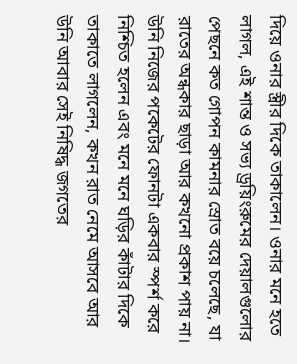দিয়ে ওনার স্ত্রীর দিকে তাকালেন। ওনার মনে হতে লাগল, এই শান্ত ও সভ্য ড্রয়িংরুমের দেয়ালগুলোর পেছনে কত গোপন কামনার স্রোত বয়ে চলেছে, যা রাতের অন্ধকার ছাড়া আর কখনো প্রকাশ পায় না। উনি নিজের পকেটের ফোনটা একবার স্পর্শ করে নিশ্চিত হলেন এবং মনে মনে ঘড়ির কাঁটার দিকে তাকাতে লাগলেন, কখন রাত নেমে আসবে আর উনি আবার সেই নিষিদ্ধ জগতের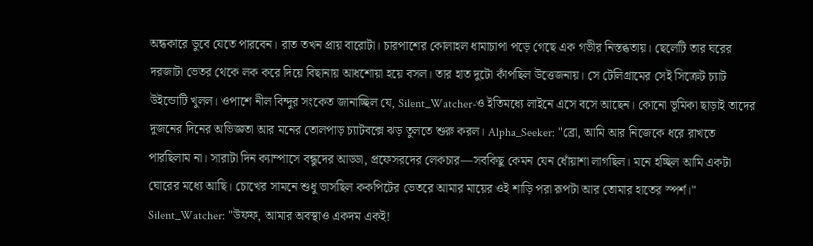অন্ধকারে ডুবে যেতে পারবেন। রাত তখন প্রায় বারোটা। চারপাশের কোলাহল ধামাচাপা পড়ে গেছে এক গভীর নিস্তব্ধতায়। ছেলেটি তার ঘরের দরজাটা ভেতর থেকে লক করে দিয়ে বিছানায় আধশোয়া হয়ে বসল। তার হাত দুটো কাঁপছিল উত্তেজনায়। সে টেলিগ্রামের সেই সিক্রেট চ্যাট উইন্ডোটি খুলল। ওপাশে নীল বিন্দুর সংকেত জানাচ্ছিল যে, Silent_Watcher-ও ইতিমধ্যে লাইনে এসে বসে আছেন। কোনো ভূমিকা ছাড়াই তাদের দুজনের দিনের অভিজ্ঞতা আর মনের তোলপাড় চ্যাটবক্সে ঝড় তুলতে শুরু করল। Alpha_Seeker: "ব্রো, আমি আর নিজেকে ধরে রাখতে পারছিলাম না। সারাটা দিন ক্যাম্পাসে বন্ধুদের আড্ডা, প্রফেসরদের লেকচার—সবকিছু কেমন যেন ধোঁয়াশা লাগছিল। মনে হচ্ছিল আমি একটা ঘোরের মধ্যে আছি। চোখের সামনে শুধু ভাসছিল ককপিটের ভেতরে আমার মায়ের ওই শাড়ি পরা রূপটা আর তোমার হাতের স্পর্শ।" Silent_Watcher: "উফফ, আমার অবস্থাও একদম একই!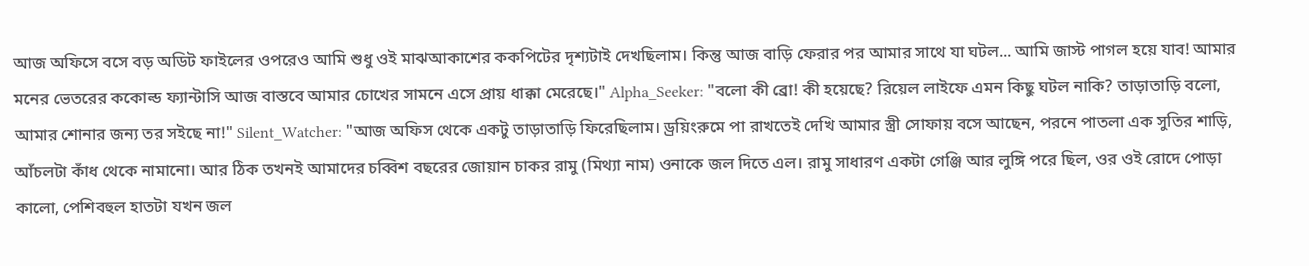আজ অফিসে বসে বড় অডিট ফাইলের ওপরেও আমি শুধু ওই মাঝআকাশের ককপিটের দৃশ্যটাই দেখছিলাম। কিন্তু আজ বাড়ি ফেরার পর আমার সাথে যা ঘটল... আমি জাস্ট পাগল হয়ে যাব! আমার মনের ভেতরের ককোল্ড ফ্যান্টাসি আজ বাস্তবে আমার চোখের সামনে এসে প্রায় ধাক্কা মেরেছে।" Alpha_Seeker: "বলো কী ব্রো! কী হয়েছে? রিয়েল লাইফে এমন কিছু ঘটল নাকি? তাড়াতাড়ি বলো, আমার শোনার জন্য তর সইছে না!" Silent_Watcher: "আজ অফিস থেকে একটু তাড়াতাড়ি ফিরেছিলাম। ড্রয়িংরুমে পা রাখতেই দেখি আমার স্ত্রী সোফায় বসে আছেন, পরনে পাতলা এক সুতির শাড়ি, আঁচলটা কাঁধ থেকে নামানো। আর ঠিক তখনই আমাদের চব্বিশ বছরের জোয়ান চাকর রামু (মিথ্যা নাম) ওনাকে জল দিতে এল। রামু সাধারণ একটা গেঞ্জি আর লুঙ্গি পরে ছিল, ওর ওই রোদে পোড়া কালো, পেশিবহুল হাতটা যখন জল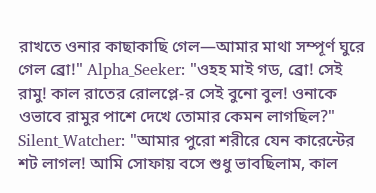রাখতে ওনার কাছাকাছি গেল—আমার মাথা সম্পূর্ণ ঘুরে গেল ব্রো!" Alpha_Seeker: "ওহহ মাই গড, ব্রো! সেই রামু! কাল রাতের রোলপ্লে-র সেই বুনো বুল! ওনাকে ওভাবে রামুর পাশে দেখে তোমার কেমন লাগছিল?" Silent_Watcher: "আমার পুরো শরীরে যেন কারেন্টের শট লাগল! আমি সোফায় বসে শুধু ভাবছিলাম, কাল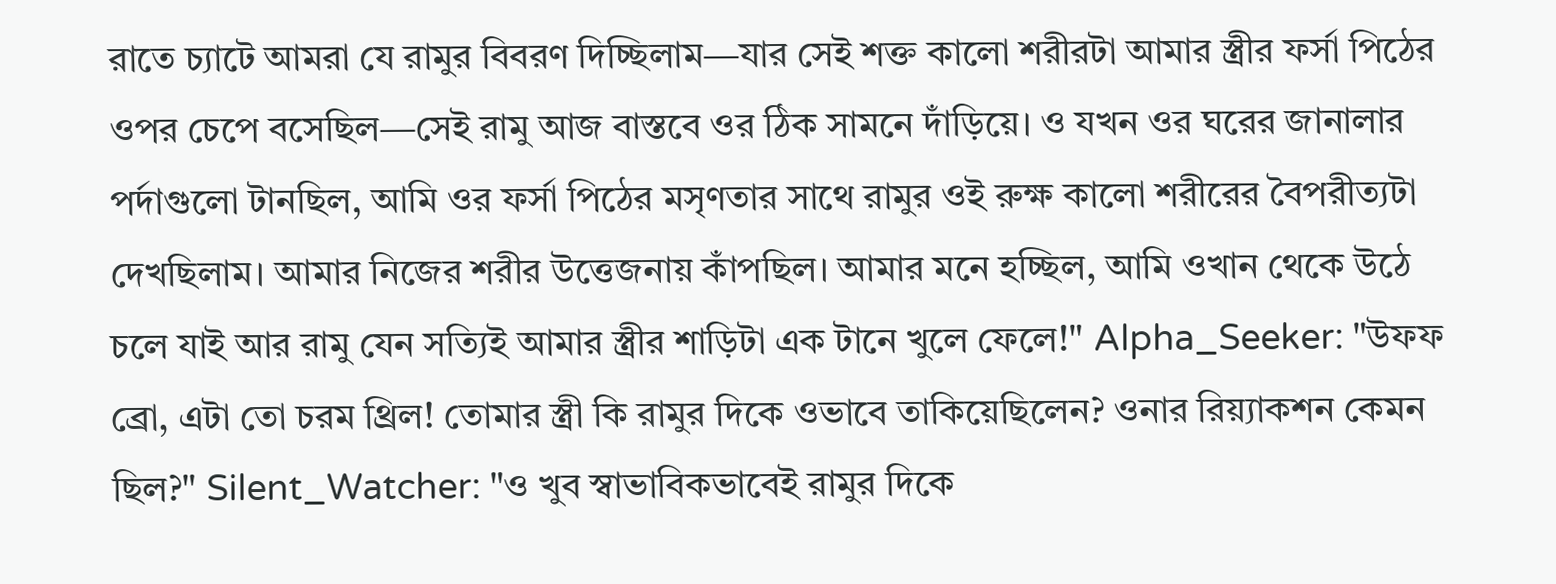রাতে চ্যাটে আমরা যে রামুর বিবরণ দিচ্ছিলাম—যার সেই শক্ত কালো শরীরটা আমার স্ত্রীর ফর্সা পিঠের ওপর চেপে বসেছিল—সেই রামু আজ বাস্তবে ওর ঠিক সামনে দাঁড়িয়ে। ও যখন ওর ঘরের জানালার পর্দাগুলো টানছিল, আমি ওর ফর্সা পিঠের মসৃণতার সাথে রামুর ওই রুক্ষ কালো শরীরের বৈপরীত্যটা দেখছিলাম। আমার নিজের শরীর উত্তেজনায় কাঁপছিল। আমার মনে হচ্ছিল, আমি ওখান থেকে উঠে চলে যাই আর রামু যেন সত্যিই আমার স্ত্রীর শাড়িটা এক টানে খুলে ফেলে!" Alpha_Seeker: "উফফ ব্রো, এটা তো চরম থ্রিল! তোমার স্ত্রী কি রামুর দিকে ওভাবে তাকিয়েছিলেন? ওনার রিয়্যাকশন কেমন ছিল?" Silent_Watcher: "ও খুব স্বাভাবিকভাবেই রামুর দিকে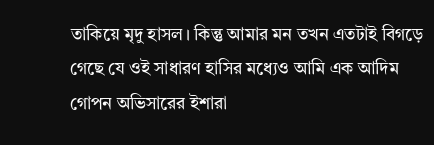তাকিয়ে মৃদু হাসল। কিন্তু আমার মন তখন এতটাই বিগড়ে গেছে যে ওই সাধারণ হাসির মধ্যেও আমি এক আদিম গোপন অভিসারের ইশারা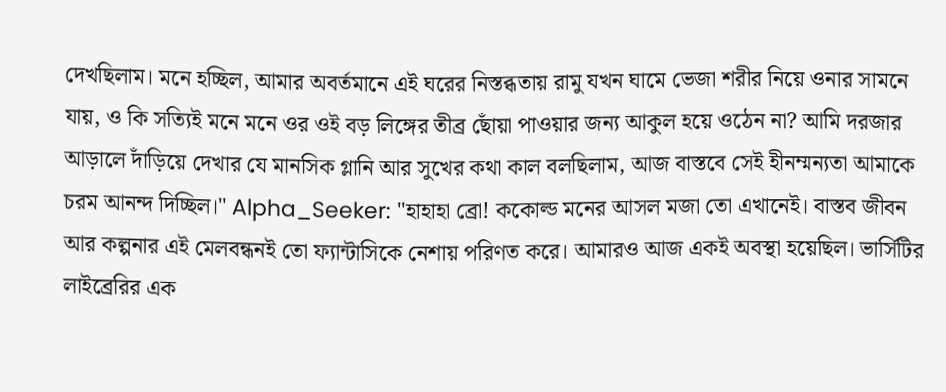দেখছিলাম। মনে হচ্ছিল, আমার অবর্তমানে এই ঘরের নিস্তব্ধতায় রামু যখন ঘামে ভেজা শরীর নিয়ে ওনার সামনে যায়, ও কি সত্যিই মনে মনে ওর ওই বড় লিঙ্গের তীব্র ছোঁয়া পাওয়ার জন্য আকুল হয়ে ওঠেন না? আমি দরজার আড়ালে দাঁড়িয়ে দেখার যে মানসিক গ্লানি আর সুখের কথা কাল বলছিলাম, আজ বাস্তবে সেই হীনম্মন্যতা আমাকে চরম আনন্দ দিচ্ছিল।" Alpha_Seeker: "হাহাহা ব্রো! ককোল্ড মনের আসল মজা তো এখানেই। বাস্তব জীবন আর কল্পনার এই মেলবন্ধনই তো ফ্যান্টাসিকে নেশায় পরিণত করে। আমারও আজ একই অবস্থা হয়েছিল। ভার্সিটির লাইব্রেরির এক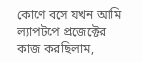কোণে বসে যখন আমি ল্যাপটপে প্রজেক্টের কাজ করছিলাম,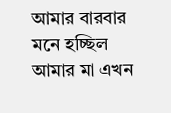আমার বারবার মনে হচ্ছিল আমার মা এখন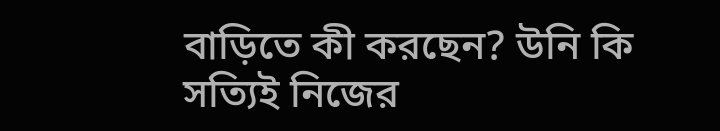বাড়িতে কী করছেন? উনি কি সত্যিই নিজের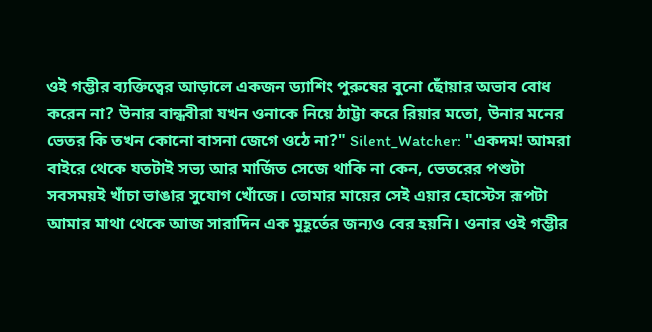ওই গম্ভীর ব্যক্তিত্বের আড়ালে একজন ড্যাশিং পুরুষের বুনো ছোঁয়ার অভাব বোধ করেন না? উনার বান্ধবীরা যখন ওনাকে নিয়ে ঠাট্টা করে রিয়ার মতো, উনার মনের ভেতর কি তখন কোনো বাসনা জেগে ওঠে না?" Silent_Watcher: "একদম! আমরা বাইরে থেকে যতটাই সভ্য আর মার্জিত সেজে থাকি না কেন, ভেতরের পশুটা সবসময়ই খাঁচা ভাঙার সুযোগ খোঁজে। তোমার মায়ের সেই এয়ার হোস্টেস রূপটা আমার মাথা থেকে আজ সারাদিন এক মুহূর্তের জন্যও বের হয়নি। ওনার ওই গম্ভীর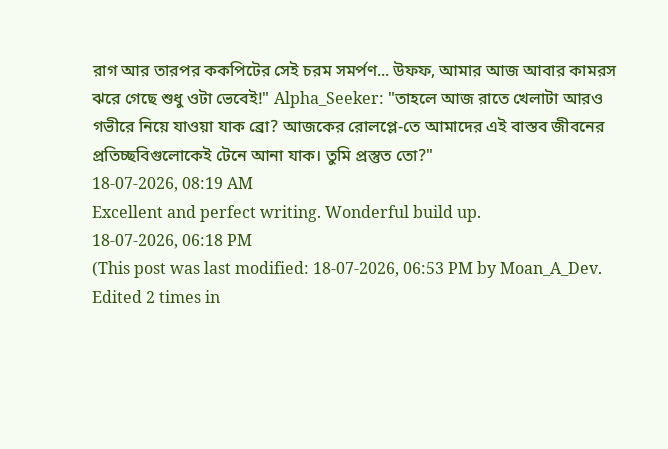রাগ আর তারপর ককপিটের সেই চরম সমর্পণ... উফফ, আমার আজ আবার কামরস ঝরে গেছে শুধু ওটা ভেবেই!" Alpha_Seeker: "তাহলে আজ রাতে খেলাটা আরও গভীরে নিয়ে যাওয়া যাক ব্রো? আজকের রোলপ্লে-তে আমাদের এই বাস্তব জীবনের প্রতিচ্ছবিগুলোকেই টেনে আনা যাক। তুমি প্রস্তুত তো?"
18-07-2026, 08:19 AM
Excellent and perfect writing. Wonderful build up.
18-07-2026, 06:18 PM
(This post was last modified: 18-07-2026, 06:53 PM by Moan_A_Dev. Edited 2 times in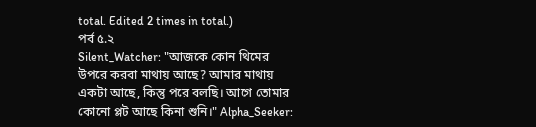total. Edited 2 times in total.)
পর্ব ৫.২
Silent_Watcher: "আজকে কোন থিমের উপরে করবা মাথায় আছে? আমার মাথায় একটা আছে, কিন্তু পরে বলছি। আগে তোমার কোনো প্লট আছে কিনা শুনি।" Alpha_Seeker: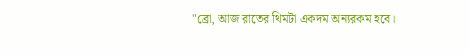"ব্রো, আজ রাতের থিমটা একদম অন্যরকম হবে।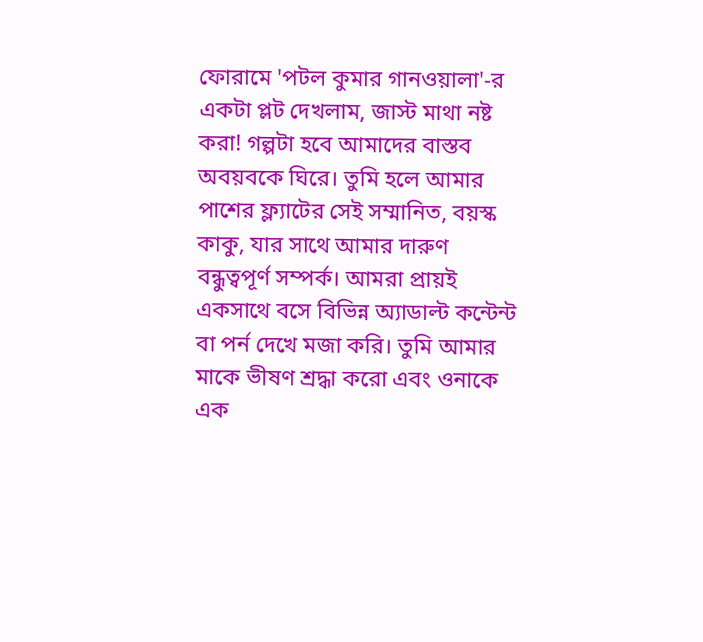ফোরামে 'পটল কুমার গানওয়ালা'-র একটা প্লট দেখলাম, জাস্ট মাথা নষ্ট করা! গল্পটা হবে আমাদের বাস্তব অবয়বকে ঘিরে। তুমি হলে আমার পাশের ফ্ল্যাটের সেই সম্মানিত, বয়স্ক কাকু, যার সাথে আমার দারুণ বন্ধুত্বপূর্ণ সম্পর্ক। আমরা প্রায়ই একসাথে বসে বিভিন্ন অ্যাডাল্ট কন্টেন্ট বা পর্ন দেখে মজা করি। তুমি আমার মাকে ভীষণ শ্রদ্ধা করো এবং ওনাকে এক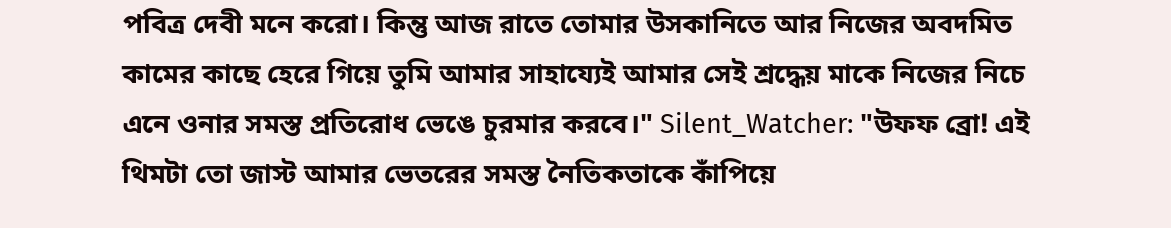পবিত্র দেবী মনে করো। কিন্তু আজ রাতে তোমার উসকানিতে আর নিজের অবদমিত কামের কাছে হেরে গিয়ে তুমি আমার সাহায্যেই আমার সেই শ্রদ্ধেয় মাকে নিজের নিচে এনে ওনার সমস্ত প্রতিরোধ ভেঙে চুরমার করবে।" Silent_Watcher: "উফফ ব্রো! এই থিমটা তো জাস্ট আমার ভেতরের সমস্ত নৈতিকতাকে কাঁপিয়ে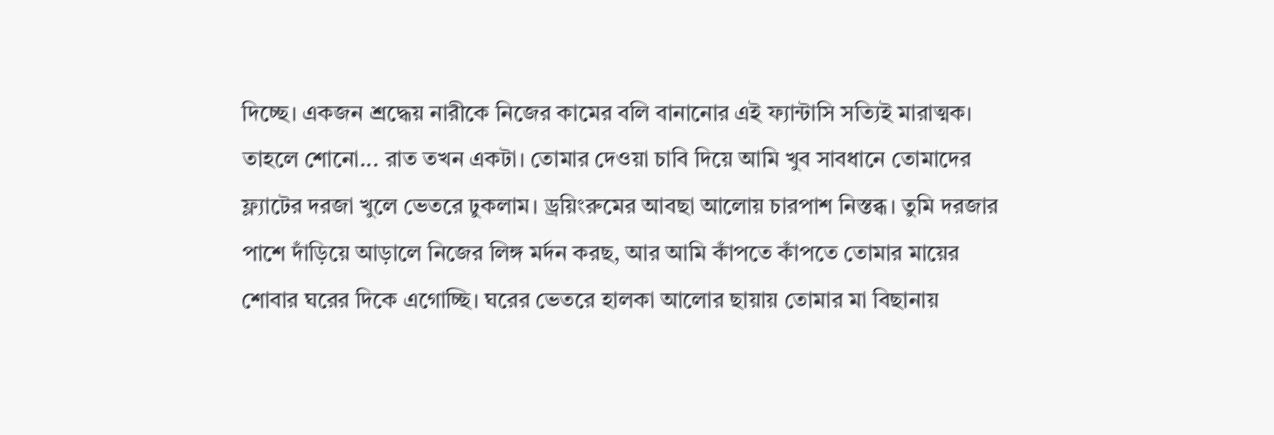দিচ্ছে। একজন শ্রদ্ধেয় নারীকে নিজের কামের বলি বানানোর এই ফ্যান্টাসি সত্যিই মারাত্মক। তাহলে শোনো... রাত তখন একটা। তোমার দেওয়া চাবি দিয়ে আমি খুব সাবধানে তোমাদের ফ্ল্যাটের দরজা খুলে ভেতরে ঢুকলাম। ড্রয়িংরুমের আবছা আলোয় চারপাশ নিস্তব্ধ। তুমি দরজার পাশে দাঁড়িয়ে আড়ালে নিজের লিঙ্গ মর্দন করছ, আর আমি কাঁপতে কাঁপতে তোমার মায়ের শোবার ঘরের দিকে এগোচ্ছি। ঘরের ভেতরে হালকা আলোর ছায়ায় তোমার মা বিছানায়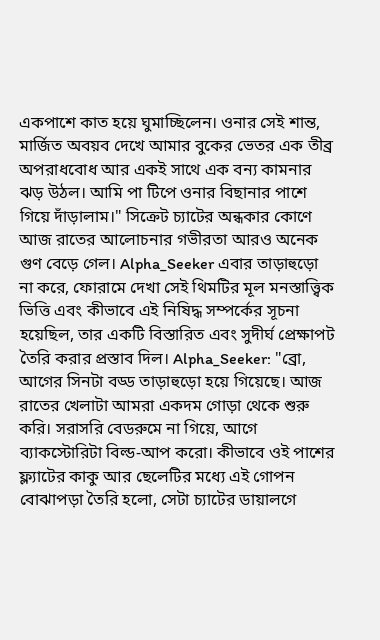একপাশে কাত হয়ে ঘুমাচ্ছিলেন। ওনার সেই শান্ত, মার্জিত অবয়ব দেখে আমার বুকের ভেতর এক তীব্র অপরাধবোধ আর একই সাথে এক বন্য কামনার ঝড় উঠল। আমি পা টিপে ওনার বিছানার পাশে গিয়ে দাঁড়ালাম।" সিক্রেট চ্যাটের অন্ধকার কোণে আজ রাতের আলোচনার গভীরতা আরও অনেক গুণ বেড়ে গেল। Alpha_Seeker এবার তাড়াহুড়ো না করে, ফোরামে দেখা সেই থিমটির মূল মনস্তাত্ত্বিক ভিত্তি এবং কীভাবে এই নিষিদ্ধ সম্পর্কের সূচনা হয়েছিল, তার একটি বিস্তারিত এবং সুদীর্ঘ প্রেক্ষাপট তৈরি করার প্রস্তাব দিল। Alpha_Seeker: "ব্রো, আগের সিনটা বড্ড তাড়াহুড়ো হয়ে গিয়েছে। আজ রাতের খেলাটা আমরা একদম গোড়া থেকে শুরু করি। সরাসরি বেডরুমে না গিয়ে, আগে ব্যাকস্টোরিটা বিল্ড-আপ করো। কীভাবে ওই পাশের ফ্ল্যাটের কাকু আর ছেলেটির মধ্যে এই গোপন বোঝাপড়া তৈরি হলো, সেটা চ্যাটের ডায়ালগে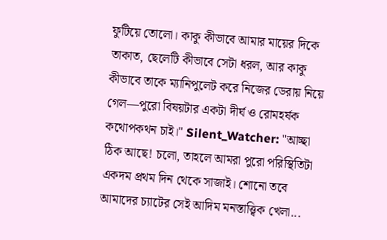ফুটিয়ে তোলো। কাকু কীভাবে আমার মায়ের দিকে তাকাত, ছেলেটি কীভাবে সেটা ধরল, আর কাকু কীভাবে তাকে ম্যানিপুলেট করে নিজের ডেরায় নিয়ে গেল—পুরো বিষয়টার একটা দীর্ঘ ও রোমহর্ষক কথোপকথন চাই।" Silent_Watcher: "আচ্ছা ঠিক আছে! চলো, তাহলে আমরা পুরো পরিস্থিতিটা একদম প্রথম দিন থেকে সাজাই। শোনো তবে আমাদের চ্যাটের সেই আদিম মনস্তাত্ত্বিক খেলা...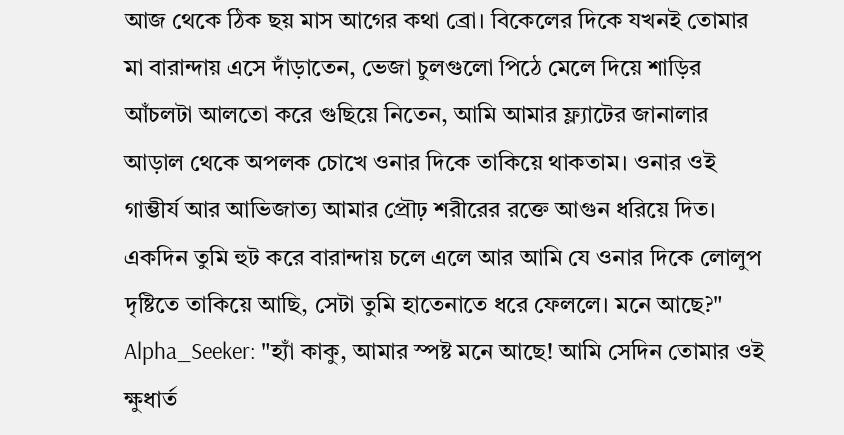আজ থেকে ঠিক ছয় মাস আগের কথা ব্রো। বিকেলের দিকে যখনই তোমার মা বারান্দায় এসে দাঁড়াতেন, ভেজা চুলগুলো পিঠে মেলে দিয়ে শাড়ির আঁচলটা আলতো করে গুছিয়ে নিতেন, আমি আমার ফ্ল্যাটের জানালার আড়াল থেকে অপলক চোখে ওনার দিকে তাকিয়ে থাকতাম। ওনার ওই গাম্ভীর্য আর আভিজাত্য আমার প্রৌঢ় শরীরের রক্তে আগুন ধরিয়ে দিত। একদিন তুমি হুট করে বারান্দায় চলে এলে আর আমি যে ওনার দিকে লোলুপ দৃষ্টিতে তাকিয়ে আছি, সেটা তুমি হাতেনাতে ধরে ফেললে। মনে আছে?" Alpha_Seeker: "হ্যাঁ কাকু, আমার স্পষ্ট মনে আছে! আমি সেদিন তোমার ওই ক্ষুধার্ত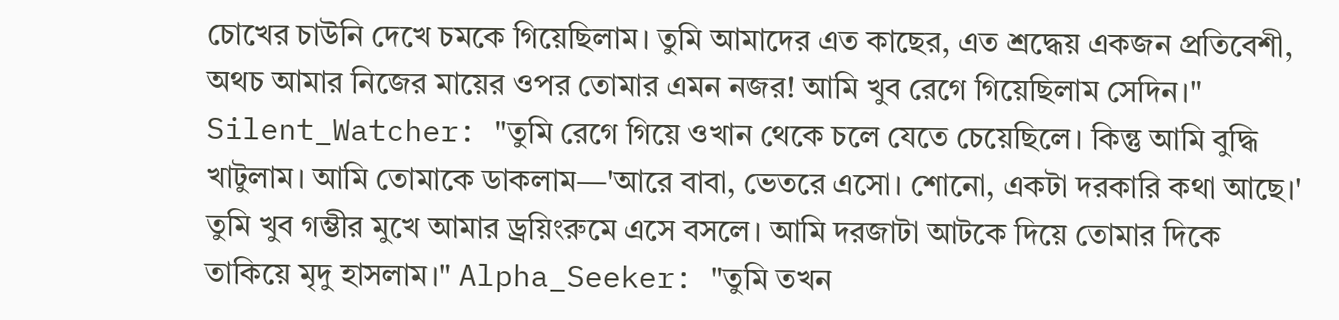চোখের চাউনি দেখে চমকে গিয়েছিলাম। তুমি আমাদের এত কাছের, এত শ্রদ্ধেয় একজন প্রতিবেশী, অথচ আমার নিজের মায়ের ওপর তোমার এমন নজর! আমি খুব রেগে গিয়েছিলাম সেদিন।" Silent_Watcher: "তুমি রেগে গিয়ে ওখান থেকে চলে যেতে চেয়েছিলে। কিন্তু আমি বুদ্ধি খাটুলাম। আমি তোমাকে ডাকলাম—'আরে বাবা, ভেতরে এসো। শোনো, একটা দরকারি কথা আছে।' তুমি খুব গম্ভীর মুখে আমার ড্রয়িংরুমে এসে বসলে। আমি দরজাটা আটকে দিয়ে তোমার দিকে তাকিয়ে মৃদু হাসলাম।" Alpha_Seeker: "তুমি তখন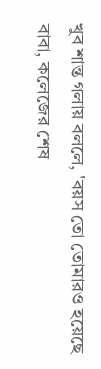খুব শান্ত গলায় বললে, 'বয়স তো তোমারও হয়েছে বাবা, কলেজের শেষ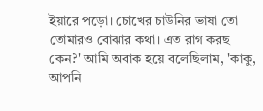ইয়ারে পড়ো। চোখের চাউনির ভাষা তো তোমারও বোঝার কথা। এত রাগ করছ কেন?' আমি অবাক হয়ে বলেছিলাম, 'কাকু, আপনি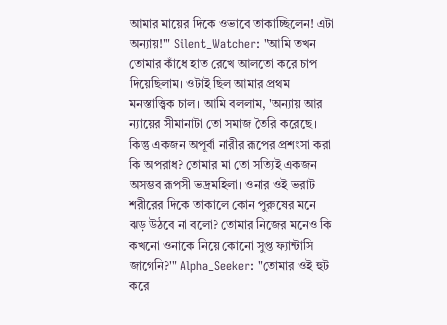আমার মায়ের দিকে ওভাবে তাকাচ্ছিলেন! এটা অন্যায়!'" Silent_Watcher: "আমি তখন তোমার কাঁধে হাত রেখে আলতো করে চাপ দিয়েছিলাম। ওটাই ছিল আমার প্রথম মনস্তাত্ত্বিক চাল। আমি বললাম, 'অন্যায় আর ন্যায়ের সীমানাটা তো সমাজ তৈরি করেছে। কিন্তু একজন অপূর্বা নারীর রূপের প্রশংসা করা কি অপরাধ? তোমার মা তো সত্যিই একজন অসম্ভব রূপসী ভদ্রমহিলা। ওনার ওই ভরাট শরীরের দিকে তাকালে কোন পুরুষের মনে ঝড় উঠবে না বলো? তোমার নিজের মনেও কি কখনো ওনাকে নিয়ে কোনো সুপ্ত ফ্যান্টাসি জাগেনি?'" Alpha_Seeker: "তোমার ওই হুট করে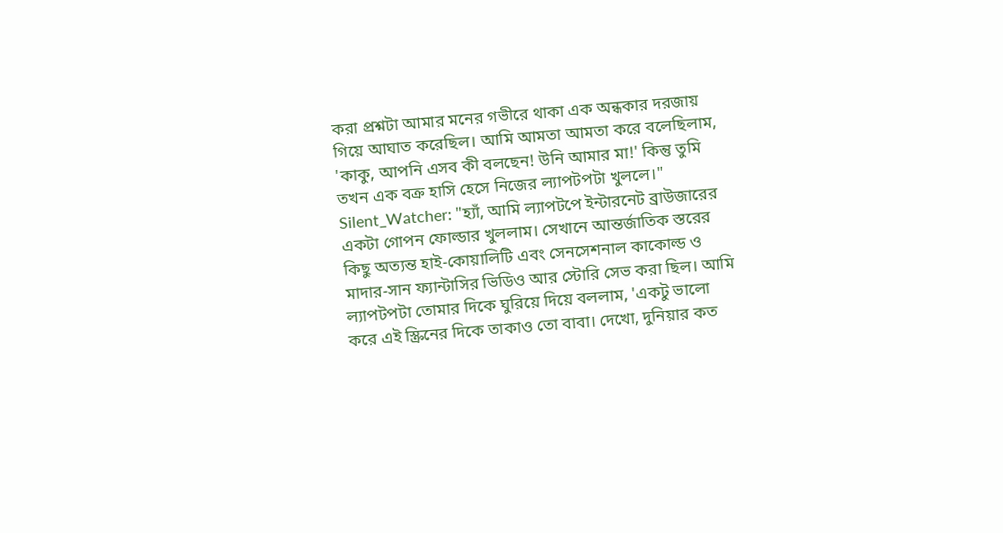করা প্রশ্নটা আমার মনের গভীরে থাকা এক অন্ধকার দরজায় গিয়ে আঘাত করেছিল। আমি আমতা আমতা করে বলেছিলাম, 'কাকু, আপনি এসব কী বলছেন! উনি আমার মা!' কিন্তু তুমি তখন এক বক্র হাসি হেসে নিজের ল্যাপটপটা খুললে।" Silent_Watcher: "হ্যাঁ, আমি ল্যাপটপে ইন্টারনেট ব্রাউজারের একটা গোপন ফোল্ডার খুললাম। সেখানে আন্তর্জাতিক স্তরের কিছু অত্যন্ত হাই-কোয়ালিটি এবং সেনসেশনাল কাকোল্ড ও মাদার-সান ফ্যান্টাসির ভিডিও আর স্টোরি সেভ করা ছিল। আমি ল্যাপটপটা তোমার দিকে ঘুরিয়ে দিয়ে বললাম, 'একটু ভালো করে এই স্ক্রিনের দিকে তাকাও তো বাবা। দেখো, দুনিয়ার কত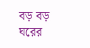বড় বড় ঘরের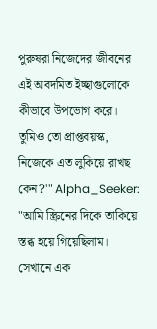পুরুষরা নিজেদের জীবনের এই অবদমিত ইচ্ছাগুলোকে কীভাবে উপভোগ করে। তুমিও তো প্রাপ্তবয়স্ক, নিজেকে এত লুকিয়ে রাখছ কেন?'" Alpha_Seeker: "আমি স্ক্রিনের দিকে তাকিয়ে স্তব্ধ হয়ে গিয়েছিলাম। সেখানে এক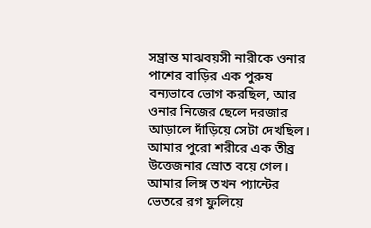সম্ভ্রান্ত মাঝবয়সী নারীকে ওনার পাশের বাড়ির এক পুরুষ বন্যভাবে ভোগ করছিল, আর ওনার নিজের ছেলে দরজার আড়ালে দাঁড়িয়ে সেটা দেখছিল। আমার পুরো শরীরে এক তীব্র উত্তেজনার স্রোত বয়ে গেল। আমার লিঙ্গ তখন প্যান্টের ভেতরে রগ ফুলিয়ে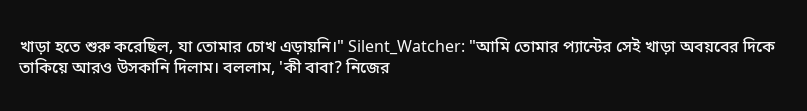খাড়া হতে শুরু করেছিল, যা তোমার চোখ এড়ায়নি।" Silent_Watcher: "আমি তোমার প্যান্টের সেই খাড়া অবয়বের দিকে তাকিয়ে আরও উসকানি দিলাম। বললাম, 'কী বাবা? নিজের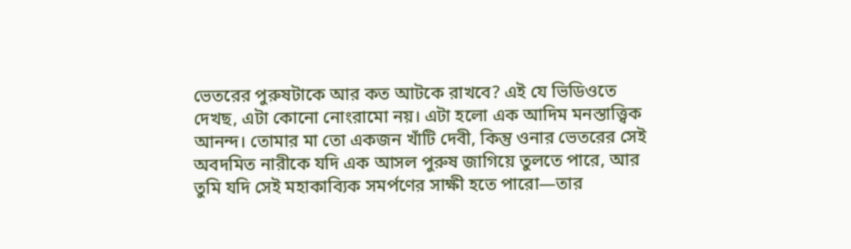ভেতরের পুরুষটাকে আর কত আটকে রাখবে? এই যে ভিডিওতে দেখছ, এটা কোনো নোংরামো নয়। এটা হলো এক আদিম মনস্তাত্ত্বিক আনন্দ। তোমার মা তো একজন খাঁটি দেবী, কিন্তু ওনার ভেতরের সেই অবদমিত নারীকে যদি এক আসল পুরুষ জাগিয়ে তুলতে পারে, আর তুমি যদি সেই মহাকাব্যিক সমর্পণের সাক্ষী হতে পারো—তার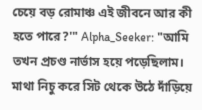চেয়ে বড় রোমাঞ্চ এই জীবনে আর কী হতে পারে?'" Alpha_Seeker: "আমি তখন প্রচণ্ড নার্ভাস হয়ে পড়েছিলাম। মাথা নিচু করে সিট থেকে উঠে দাঁড়িয়ে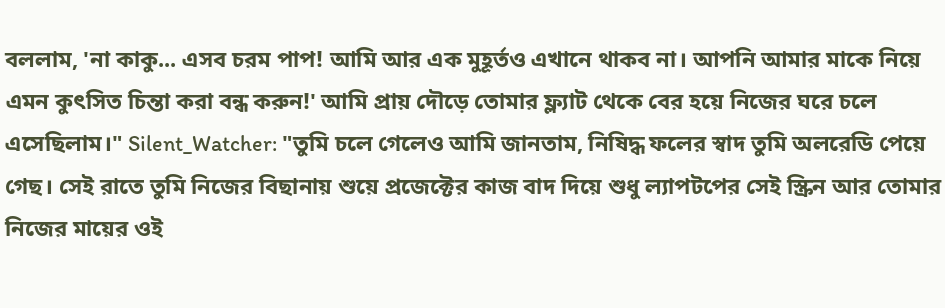বললাম, 'না কাকু... এসব চরম পাপ! আমি আর এক মুহূর্তও এখানে থাকব না। আপনি আমার মাকে নিয়ে এমন কুৎসিত চিন্তা করা বন্ধ করুন!' আমি প্রায় দৌড়ে তোমার ফ্ল্যাট থেকে বের হয়ে নিজের ঘরে চলে এসেছিলাম।" Silent_Watcher: "তুমি চলে গেলেও আমি জানতাম, নিষিদ্ধ ফলের স্বাদ তুমি অলরেডি পেয়ে গেছ। সেই রাতে তুমি নিজের বিছানায় শুয়ে প্রজেক্টের কাজ বাদ দিয়ে শুধু ল্যাপটপের সেই স্ক্রিন আর তোমার নিজের মায়ের ওই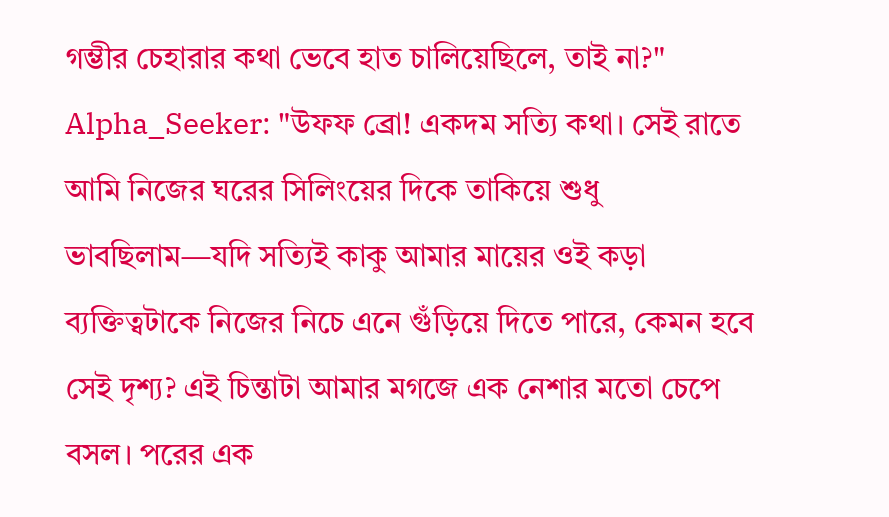গম্ভীর চেহারার কথা ভেবে হাত চালিয়েছিলে, তাই না?" Alpha_Seeker: "উফফ ব্রো! একদম সত্যি কথা। সেই রাতে আমি নিজের ঘরের সিলিংয়ের দিকে তাকিয়ে শুধু ভাবছিলাম—যদি সত্যিই কাকু আমার মায়ের ওই কড়া ব্যক্তিত্বটাকে নিজের নিচে এনে গুঁড়িয়ে দিতে পারে, কেমন হবে সেই দৃশ্য? এই চিন্তাটা আমার মগজে এক নেশার মতো চেপে বসল। পরের এক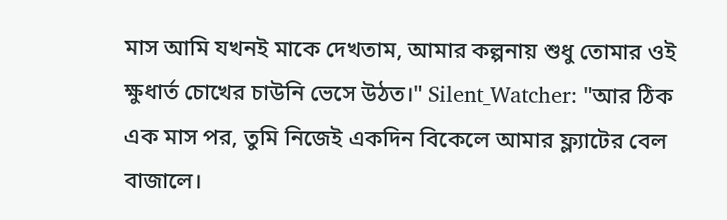মাস আমি যখনই মাকে দেখতাম, আমার কল্পনায় শুধু তোমার ওই ক্ষুধার্ত চোখের চাউনি ভেসে উঠত।" Silent_Watcher: "আর ঠিক এক মাস পর, তুমি নিজেই একদিন বিকেলে আমার ফ্ল্যাটের বেল বাজালে।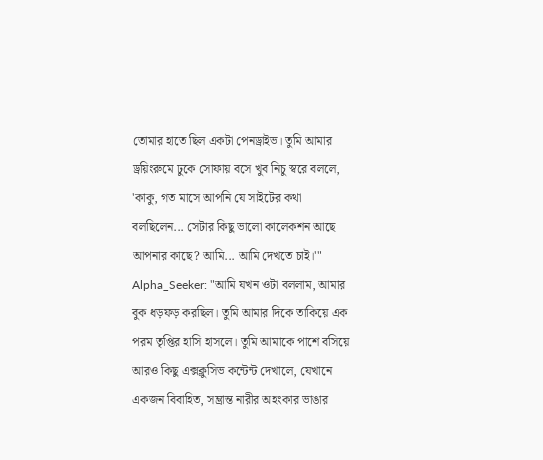তোমার হাতে ছিল একটা পেনড্রাইভ। তুমি আমার ড্রয়িংরুমে ঢুকে সোফায় বসে খুব নিচু স্বরে বললে, 'কাকু, গত মাসে আপনি যে সাইটের কথা বলছিলেন... সেটার কিছু ভালো কালেকশন আছে আপনার কাছে? আমি... আমি দেখতে চাই।'" Alpha_Seeker: "আমি যখন ওটা বললাম, আমার বুক ধড়ফড় করছিল। তুমি আমার দিকে তাকিয়ে এক পরম তৃপ্তির হাসি হাসলে। তুমি আমাকে পাশে বসিয়ে আরও কিছু এক্সক্লুসিভ কন্টেন্ট দেখালে, যেখানে একজন বিবাহিত, সম্ভ্রান্ত নারীর অহংকার ভাঙার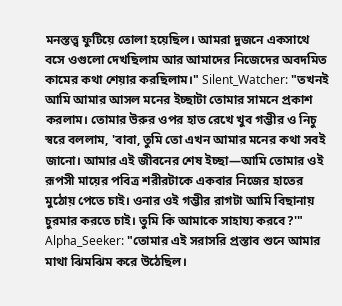মনস্তত্ত্ব ফুটিয়ে তোলা হয়েছিল। আমরা দুজনে একসাথে বসে ওগুলো দেখছিলাম আর আমাদের নিজেদের অবদমিত কামের কথা শেয়ার করছিলাম।" Silent_Watcher: "তখনই আমি আমার আসল মনের ইচ্ছাটা তোমার সামনে প্রকাশ করলাম। তোমার উরুর ওপর হাত রেখে খুব গম্ভীর ও নিচু স্বরে বললাম, 'বাবা, তুমি তো এখন আমার মনের কথা সবই জানো। আমার এই জীবনের শেষ ইচ্ছা—আমি তোমার ওই রূপসী মায়ের পবিত্র শরীরটাকে একবার নিজের হাতের মুঠোয় পেতে চাই। ওনার ওই গম্ভীর রাগটা আমি বিছানায় চুরমার করতে চাই। তুমি কি আমাকে সাহায্য করবে?'" Alpha_Seeker: "তোমার এই সরাসরি প্রস্তাব শুনে আমার মাথা ঝিমঝিম করে উঠেছিল।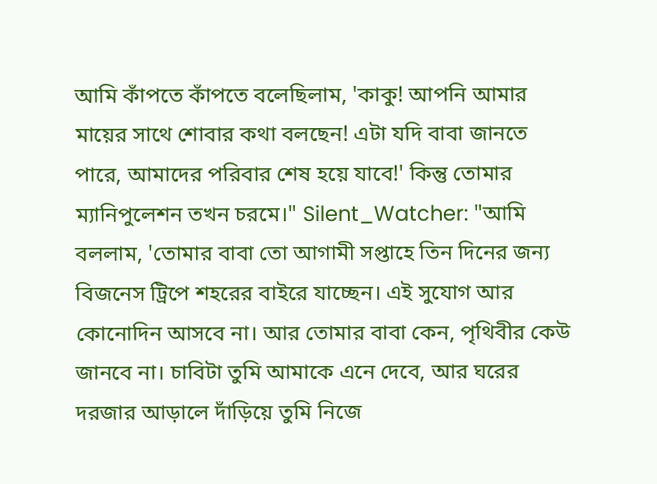আমি কাঁপতে কাঁপতে বলেছিলাম, 'কাকু! আপনি আমার মায়ের সাথে শোবার কথা বলছেন! এটা যদি বাবা জানতে পারে, আমাদের পরিবার শেষ হয়ে যাবে!' কিন্তু তোমার ম্যানিপুলেশন তখন চরমে।" Silent_Watcher: "আমি বললাম, 'তোমার বাবা তো আগামী সপ্তাহে তিন দিনের জন্য বিজনেস ট্রিপে শহরের বাইরে যাচ্ছেন। এই সুযোগ আর কোনোদিন আসবে না। আর তোমার বাবা কেন, পৃথিবীর কেউ জানবে না। চাবিটা তুমি আমাকে এনে দেবে, আর ঘরের দরজার আড়ালে দাঁড়িয়ে তুমি নিজে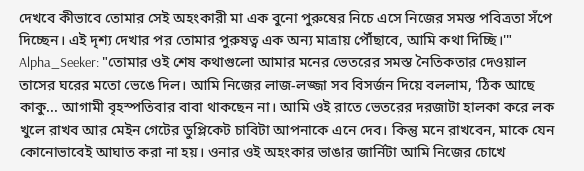দেখবে কীভাবে তোমার সেই অহংকারী মা এক বুনো পুরুষের নিচে এসে নিজের সমস্ত পবিত্রতা সঁপে দিচ্ছেন। এই দৃশ্য দেখার পর তোমার পুরুষত্ব এক অন্য মাত্রায় পৌঁছাবে, আমি কথা দিচ্ছি।'" Alpha_Seeker: "তোমার ওই শেষ কথাগুলো আমার মনের ভেতরের সমস্ত নৈতিকতার দেওয়াল তাসের ঘরের মতো ভেঙে দিল। আমি নিজের লাজ-লজ্জা সব বিসর্জন দিয়ে বললাম, 'ঠিক আছে কাকু... আগামী বৃহস্পতিবার বাবা থাকছেন না। আমি ওই রাতে ভেতরের দরজাটা হালকা করে লক খুলে রাখব আর মেইন গেটের ডুপ্লিকেট চাবিটা আপনাকে এনে দেব। কিন্তু মনে রাখবেন, মাকে যেন কোনোভাবেই আঘাত করা না হয়। ওনার ওই অহংকার ভাঙার জার্নিটা আমি নিজের চোখে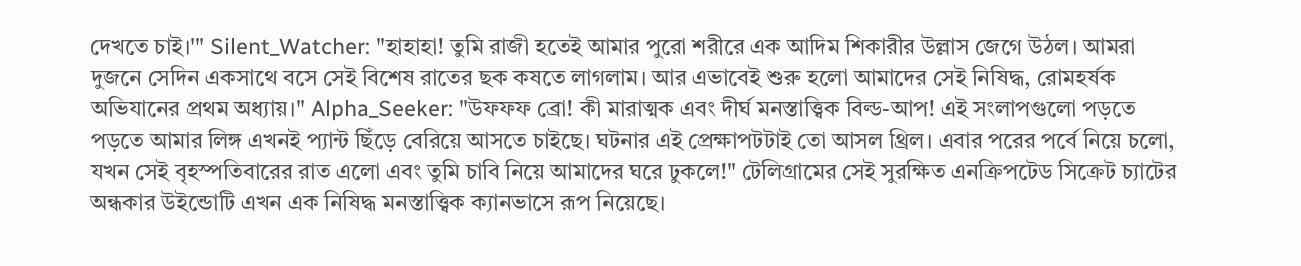দেখতে চাই।'" Silent_Watcher: "হাহাহা! তুমি রাজী হতেই আমার পুরো শরীরে এক আদিম শিকারীর উল্লাস জেগে উঠল। আমরা দুজনে সেদিন একসাথে বসে সেই বিশেষ রাতের ছক কষতে লাগলাম। আর এভাবেই শুরু হলো আমাদের সেই নিষিদ্ধ, রোমহর্ষক অভিযানের প্রথম অধ্যায়।" Alpha_Seeker: "উফফফ ব্রো! কী মারাত্মক এবং দীর্ঘ মনস্তাত্ত্বিক বিল্ড-আপ! এই সংলাপগুলো পড়তে পড়তে আমার লিঙ্গ এখনই প্যান্ট ছিঁড়ে বেরিয়ে আসতে চাইছে। ঘটনার এই প্রেক্ষাপটটাই তো আসল থ্রিল। এবার পরের পর্বে নিয়ে চলো, যখন সেই বৃহস্পতিবারের রাত এলো এবং তুমি চাবি নিয়ে আমাদের ঘরে ঢুকলে!" টেলিগ্রামের সেই সুরক্ষিত এনক্রিপটেড সিক্রেট চ্যাটের অন্ধকার উইন্ডোটি এখন এক নিষিদ্ধ মনস্তাত্ত্বিক ক্যানভাসে রূপ নিয়েছে।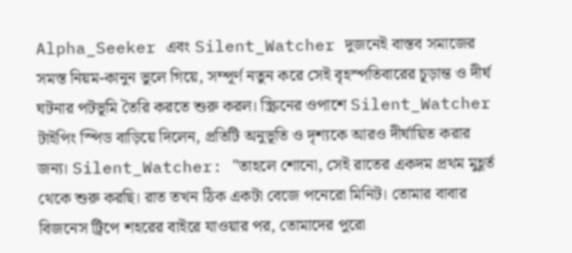Alpha_Seeker এবং Silent_Watcher দুজনেই বাস্তব সমাজের সমস্ত নিয়ম-কানুন ভুলে গিয়ে, সম্পূর্ণ নতুন করে সেই বৃহস্পতিবারের চূড়ান্ত ও দীর্ঘ ঘটনার পটভূমি তৈরি করতে শুরু করল। স্ক্রিনের ওপাশে Silent_Watcher টাইপিং স্পিড বাড়িয়ে দিলেন, প্রতিটি অনুভূতি ও দৃশ্যকে আরও দীর্ঘায়িত করার জন্য। Silent_Watcher: "তাহলে শোনো, সেই রাতের একদম প্রথম মুহূর্ত থেকে শুরু করছি। রাত তখন ঠিক একটা বেজে পনেরো মিনিট। তোমার বাবার বিজনেস ট্রিপে শহরের বাইরে যাওয়ার পর, তোমাদের পুরো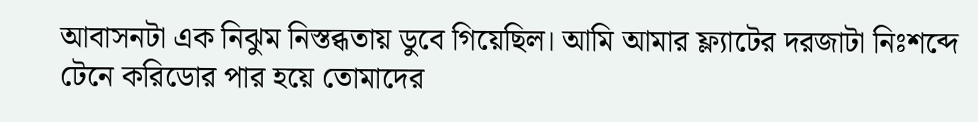আবাসনটা এক নিঝুম নিস্তব্ধতায় ডুবে গিয়েছিল। আমি আমার ফ্ল্যাটের দরজাটা নিঃশব্দে টেনে করিডোর পার হয়ে তোমাদের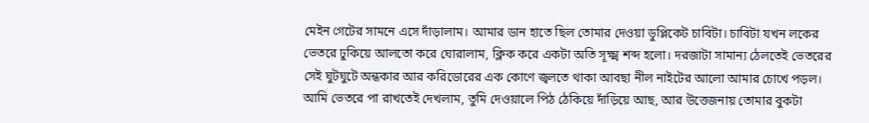মেইন গেটের সামনে এসে দাঁড়ালাম। আমার ডান হাতে ছিল তোমার দেওয়া ডুপ্লিকেট চাবিটা। চাবিটা যখন লকের ভেতরে ঢুকিয়ে আলতো করে ঘোরালাম, ক্লিক করে একটা অতি সূক্ষ্ম শব্দ হলো। দরজাটা সামান্য ঠেলতেই ভেতরের সেই ঘুটঘুটে অন্ধকার আর করিডোরের এক কোণে জ্বলতে থাকা আবছা নীল নাইটের আলো আমার চোখে পড়ল। আমি ভেতরে পা রাখতেই দেখলাম, তুমি দেওয়ালে পিঠ ঠেকিয়ে দাঁড়িয়ে আছ, আর উত্তেজনায় তোমার বুকটা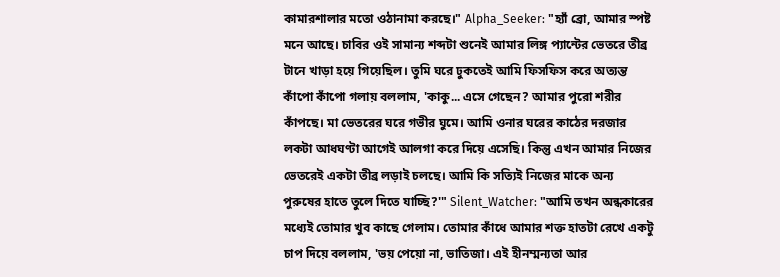কামারশালার মতো ওঠানামা করছে।" Alpha_Seeker: "হ্যাঁ ব্রো, আমার স্পষ্ট মনে আছে। চাবির ওই সামান্য শব্দটা শুনেই আমার লিঙ্গ প্যান্টের ভেতরে তীব্র টানে খাড়া হয়ে গিয়েছিল। তুমি ঘরে ঢুকতেই আমি ফিসফিস করে অত্যন্ত কাঁপো কাঁপো গলায় বললাম, 'কাকু... এসে গেছেন? আমার পুরো শরীর কাঁপছে। মা ভেতরের ঘরে গভীর ঘুমে। আমি ওনার ঘরের কাঠের দরজার লকটা আধঘণ্টা আগেই আলগা করে দিয়ে এসেছি। কিন্তু এখন আমার নিজের ভেতরেই একটা তীব্র লড়াই চলছে। আমি কি সত্যিই নিজের মাকে অন্য পুরুষের হাতে তুলে দিতে যাচ্ছি?'" Silent_Watcher: "আমি তখন অন্ধকারের মধ্যেই তোমার খুব কাছে গেলাম। তোমার কাঁধে আমার শক্ত হাতটা রেখে একটু চাপ দিয়ে বললাম, 'ভয় পেয়ো না, ভাতিজা। এই হীনম্মন্যতা আর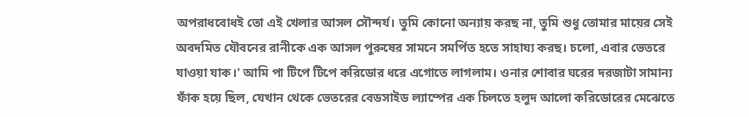অপরাধবোধই তো এই খেলার আসল সৌন্দর্য। তুমি কোনো অন্যায় করছ না, তুমি শুধু তোমার মায়ের সেই অবদমিত যৌবনের রানীকে এক আসল পুরুষের সামনে সমর্পিত হতে সাহায্য করছ। চলো, এবার ভেতরে যাওয়া যাক।' আমি পা টিপে টিপে করিডোর ধরে এগোতে লাগলাম। ওনার শোবার ঘরের দরজাটা সামান্য ফাঁক হয়ে ছিল, যেখান থেকে ভেতরের বেডসাইড ল্যাম্পের এক চিলতে হলুদ আলো করিডোরের মেঝেতে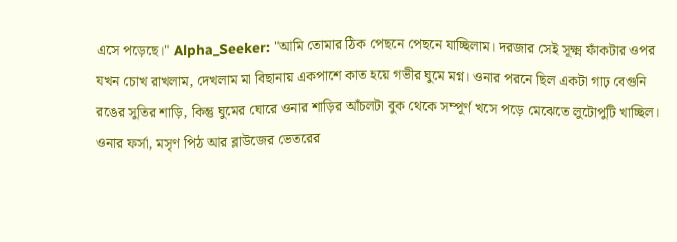এসে পড়েছে।" Alpha_Seeker: "আমি তোমার ঠিক পেছনে পেছনে যাচ্ছিলাম। দরজার সেই সূক্ষ্ম ফাঁকটার ওপর যখন চোখ রাখলাম, দেখলাম মা বিছানায় একপাশে কাত হয়ে গভীর ঘুমে মগ্ন। ওনার পরনে ছিল একটা গাঢ় বেগুনি রঙের সুতির শাড়ি, কিন্তু ঘুমের ঘোরে ওনার শাড়ির আঁচলটা বুক থেকে সম্পূর্ণ খসে পড়ে মেঝেতে লুটোপুটি খাচ্ছিল। ওনার ফর্সা, মসৃণ পিঠ আর ব্লাউজের ভেতরের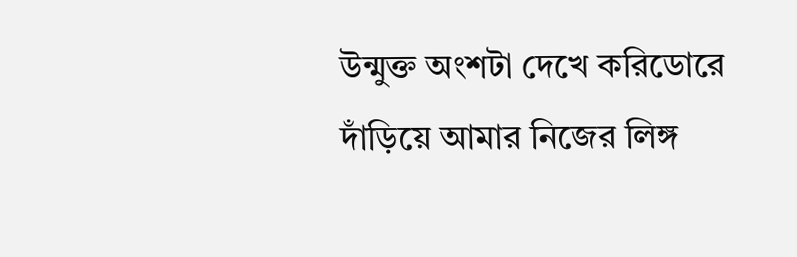উন্মুক্ত অংশটা দেখে করিডোরে দাঁড়িয়ে আমার নিজের লিঙ্গ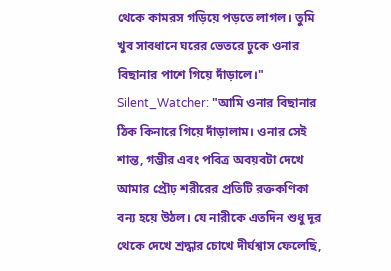থেকে কামরস গড়িয়ে পড়তে লাগল। তুমি খুব সাবধানে ঘরের ভেতরে ঢুকে ওনার বিছানার পাশে গিয়ে দাঁড়ালে।" Silent_Watcher: "আমি ওনার বিছানার ঠিক কিনারে গিয়ে দাঁড়ালাম। ওনার সেই শান্ত, গম্ভীর এবং পবিত্র অবয়বটা দেখে আমার প্রৌঢ় শরীরের প্রতিটি রক্তকণিকা বন্য হয়ে উঠল। যে নারীকে এতদিন শুধু দূর থেকে দেখে শ্রদ্ধার চোখে দীর্ঘশ্বাস ফেলেছি,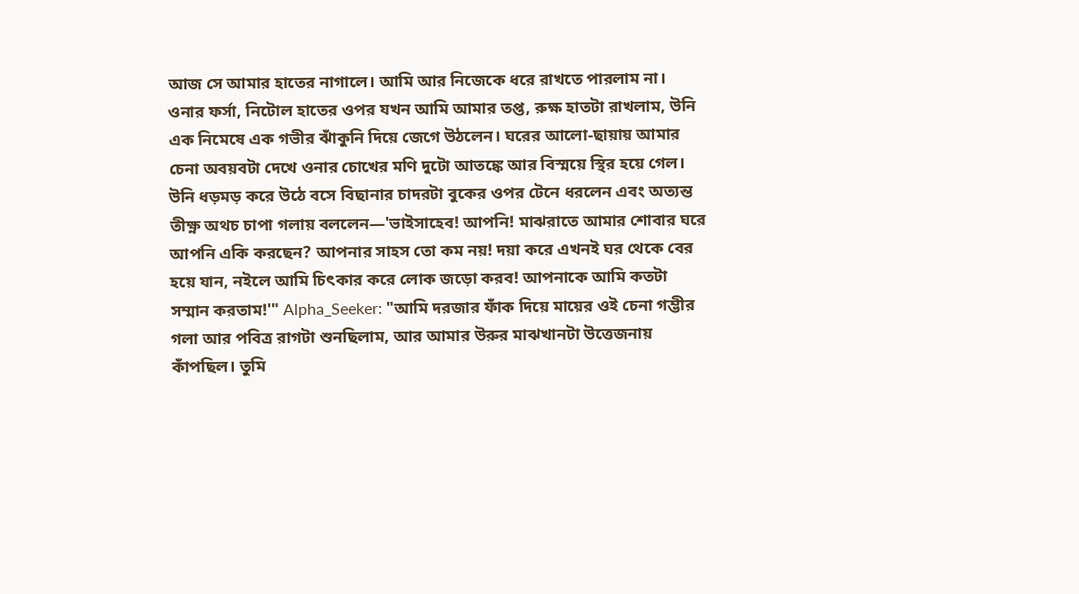আজ সে আমার হাতের নাগালে। আমি আর নিজেকে ধরে রাখতে পারলাম না। ওনার ফর্সা, নিটোল হাতের ওপর যখন আমি আমার তপ্ত, রুক্ষ হাতটা রাখলাম, উনি এক নিমেষে এক গভীর ঝাঁকুনি দিয়ে জেগে উঠলেন। ঘরের আলো-ছায়ায় আমার চেনা অবয়বটা দেখে ওনার চোখের মণি দুটো আতঙ্কে আর বিস্ময়ে স্থির হয়ে গেল। উনি ধড়মড় করে উঠে বসে বিছানার চাদরটা বুকের ওপর টেনে ধরলেন এবং অত্যন্ত তীক্ষ্ণ অথচ চাপা গলায় বললেন—'ভাইসাহেব! আপনি! মাঝরাতে আমার শোবার ঘরে আপনি একি করছেন? আপনার সাহস তো কম নয়! দয়া করে এখনই ঘর থেকে বের হয়ে যান, নইলে আমি চিৎকার করে লোক জড়ো করব! আপনাকে আমি কতটা সম্মান করতাম!'" Alpha_Seeker: "আমি দরজার ফাঁক দিয়ে মায়ের ওই চেনা গম্ভীর গলা আর পবিত্র রাগটা শুনছিলাম, আর আমার উরুর মাঝখানটা উত্তেজনায় কাঁপছিল। তুমি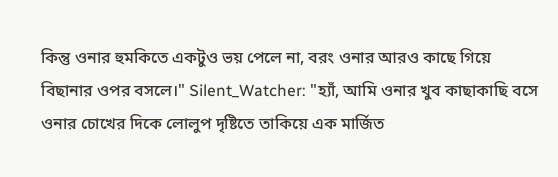কিন্তু ওনার হুমকিতে একটুও ভয় পেলে না, বরং ওনার আরও কাছে গিয়ে বিছানার ওপর বসলে।" Silent_Watcher: "হ্যাঁ, আমি ওনার খুব কাছাকাছি বসে ওনার চোখের দিকে লোলুপ দৃষ্টিতে তাকিয়ে এক মার্জিত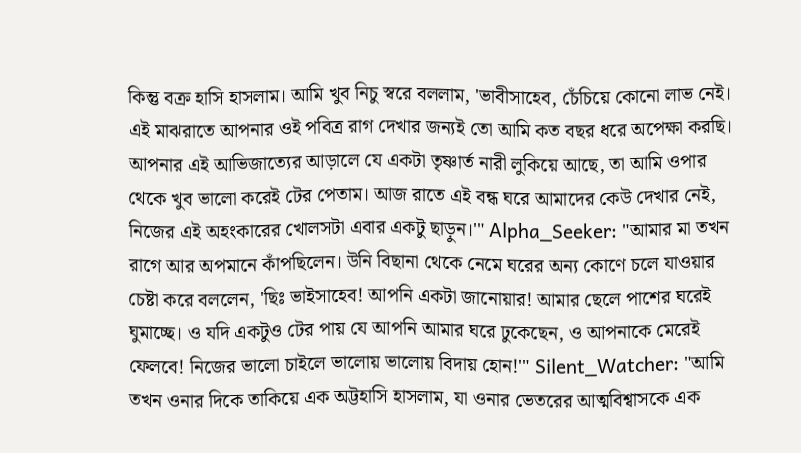কিন্তু বক্র হাসি হাসলাম। আমি খুব নিচু স্বরে বললাম, 'ভাবীসাহেব, চেঁচিয়ে কোনো লাভ নেই। এই মাঝরাতে আপনার ওই পবিত্র রাগ দেখার জন্যই তো আমি কত বছর ধরে অপেক্ষা করছি। আপনার এই আভিজাত্যের আড়ালে যে একটা তৃষ্ণার্ত নারী লুকিয়ে আছে, তা আমি ওপার থেকে খুব ভালো করেই টের পেতাম। আজ রাতে এই বন্ধ ঘরে আমাদের কেউ দেখার নেই, নিজের এই অহংকারের খোলসটা এবার একটু ছাড়ুন।'" Alpha_Seeker: "আমার মা তখন রাগে আর অপমানে কাঁপছিলেন। উনি বিছানা থেকে নেমে ঘরের অন্য কোণে চলে যাওয়ার চেষ্টা করে বললেন, 'ছিঃ ভাইসাহেব! আপনি একটা জানোয়ার! আমার ছেলে পাশের ঘরেই ঘুমাচ্ছে। ও যদি একটুও টের পায় যে আপনি আমার ঘরে ঢুকেছেন, ও আপনাকে মেরেই ফেলবে! নিজের ভালো চাইলে ভালোয় ভালোয় বিদায় হোন!'" Silent_Watcher: "আমি তখন ওনার দিকে তাকিয়ে এক অট্টহাসি হাসলাম, যা ওনার ভেতরের আত্মবিশ্বাসকে এক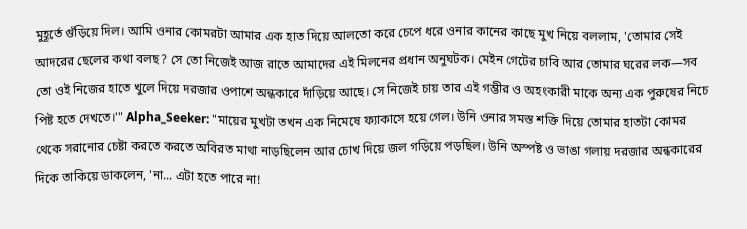মুহূর্তে গুঁড়িয়ে দিল। আমি ওনার কোমরটা আমার এক হাত দিয়ে আলতো করে চেপে ধরে ওনার কানের কাছে মুখ নিয়ে বললাম, 'তোমার সেই আদরের ছেলের কথা বলছ? সে তো নিজেই আজ রাতে আমাদের এই মিলনের প্রধান অনুঘটক। মেইন গেটের চাবি আর তোমার ঘরের লক—সব তো ওই নিজের হাতে খুলে দিয়ে দরজার ওপাশে অন্ধকারে দাঁড়িয়ে আছে। সে নিজেই চায় তার এই গম্ভীর ও অহংকারী মাকে অন্য এক পুরুষের নিচে পিষ্ট হতে দেখতে।'" Alpha_Seeker: "মায়ের মুখটা তখন এক নিমেষে ফ্যাকাসে হয়ে গেল। উনি ওনার সমস্ত শক্তি দিয়ে তোমার হাতটা কোমর থেকে সরানোর চেষ্টা করতে করতে অবিরত মাথা নাড়ছিলেন আর চোখ দিয়ে জল গড়িয়ে পড়ছিল। উনি অস্পষ্ট ও ভাঙা গলায় দরজার অন্ধকারের দিকে তাকিয়ে ডাকলেন, 'না... এটা হতে পারে না!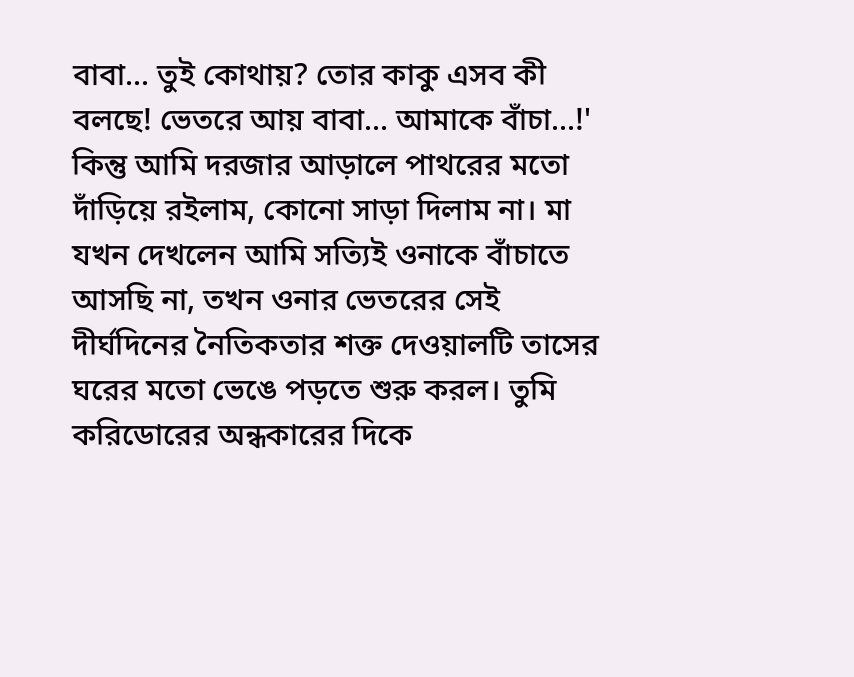বাবা... তুই কোথায়? তোর কাকু এসব কী বলছে! ভেতরে আয় বাবা... আমাকে বাঁচা...!' কিন্তু আমি দরজার আড়ালে পাথরের মতো দাঁড়িয়ে রইলাম, কোনো সাড়া দিলাম না। মা যখন দেখলেন আমি সত্যিই ওনাকে বাঁচাতে আসছি না, তখন ওনার ভেতরের সেই দীর্ঘদিনের নৈতিকতার শক্ত দেওয়ালটি তাসের ঘরের মতো ভেঙে পড়তে শুরু করল। তুমি করিডোরের অন্ধকারের দিকে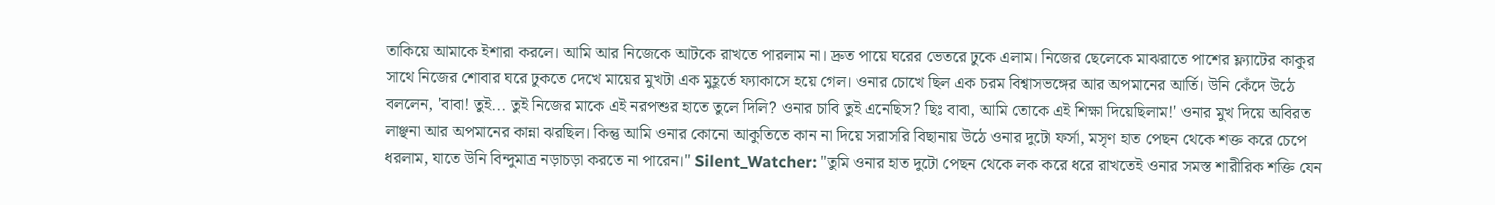তাকিয়ে আমাকে ইশারা করলে। আমি আর নিজেকে আটকে রাখতে পারলাম না। দ্রুত পায়ে ঘরের ভেতরে ঢুকে এলাম। নিজের ছেলেকে মাঝরাতে পাশের ফ্ল্যাটের কাকুর সাথে নিজের শোবার ঘরে ঢুকতে দেখে মায়ের মুখটা এক মুহূর্তে ফ্যাকাসে হয়ে গেল। ওনার চোখে ছিল এক চরম বিশ্বাসভঙ্গের আর অপমানের আর্তি। উনি কেঁদে উঠে বললেন, 'বাবা! তুই... তুই নিজের মাকে এই নরপশুর হাতে তুলে দিলি? ওনার চাবি তুই এনেছিস? ছিঃ বাবা, আমি তোকে এই শিক্ষা দিয়েছিলাম!' ওনার মুখ দিয়ে অবিরত লাঞ্ছনা আর অপমানের কান্না ঝরছিল। কিন্তু আমি ওনার কোনো আকুতিতে কান না দিয়ে সরাসরি বিছানায় উঠে ওনার দুটো ফর্সা, মসৃণ হাত পেছন থেকে শক্ত করে চেপে ধরলাম, যাতে উনি বিন্দুমাত্র নড়াচড়া করতে না পারেন।" Silent_Watcher: "তুমি ওনার হাত দুটো পেছন থেকে লক করে ধরে রাখতেই ওনার সমস্ত শারীরিক শক্তি যেন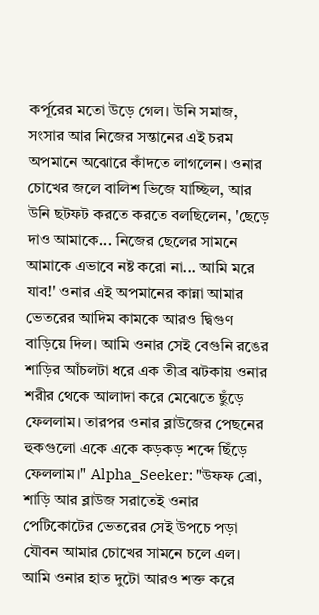কর্পূরের মতো উড়ে গেল। উনি সমাজ, সংসার আর নিজের সন্তানের এই চরম অপমানে অঝোরে কাঁদতে লাগলেন। ওনার চোখের জলে বালিশ ভিজে যাচ্ছিল, আর উনি ছটফট করতে করতে বলছিলেন, 'ছেড়ে দাও আমাকে... নিজের ছেলের সামনে আমাকে এভাবে নষ্ট করো না... আমি মরে যাব!' ওনার এই অপমানের কান্না আমার ভেতরের আদিম কামকে আরও দ্বিগুণ বাড়িয়ে দিল। আমি ওনার সেই বেগুনি রঙের শাড়ির আঁচলটা ধরে এক তীব্র ঝটকায় ওনার শরীর থেকে আলাদা করে মেঝেতে ছুঁড়ে ফেললাম। তারপর ওনার ব্লাউজের পেছনের হুকগুলো একে একে কড়কড় শব্দে ছিঁড়ে ফেললাম।" Alpha_Seeker: "উফফ ব্রো, শাড়ি আর ব্লাউজ সরাতেই ওনার পেটিকোটের ভেতরের সেই উপচে পড়া যৌবন আমার চোখের সামনে চলে এল। আমি ওনার হাত দুটো আরও শক্ত করে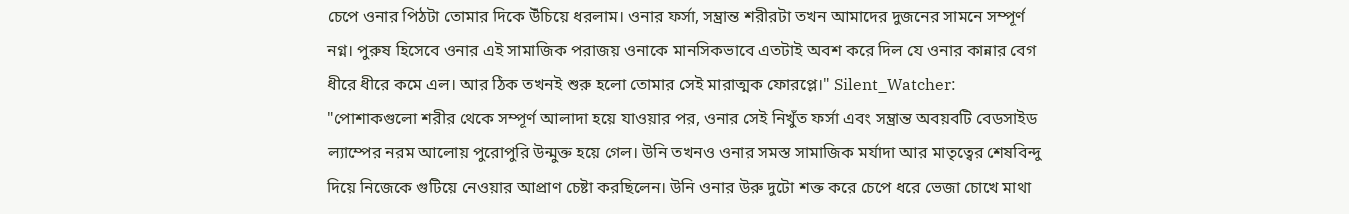চেপে ওনার পিঠটা তোমার দিকে উঁচিয়ে ধরলাম। ওনার ফর্সা, সম্ভ্রান্ত শরীরটা তখন আমাদের দুজনের সামনে সম্পূর্ণ নগ্ন। পুরুষ হিসেবে ওনার এই সামাজিক পরাজয় ওনাকে মানসিকভাবে এতটাই অবশ করে দিল যে ওনার কান্নার বেগ ধীরে ধীরে কমে এল। আর ঠিক তখনই শুরু হলো তোমার সেই মারাত্মক ফোরপ্লে।" Silent_Watcher: "পোশাকগুলো শরীর থেকে সম্পূর্ণ আলাদা হয়ে যাওয়ার পর, ওনার সেই নিখুঁত ফর্সা এবং সম্ভ্রান্ত অবয়বটি বেডসাইড ল্যাম্পের নরম আলোয় পুরোপুরি উন্মুক্ত হয়ে গেল। উনি তখনও ওনার সমস্ত সামাজিক মর্যাদা আর মাতৃত্বের শেষবিন্দু দিয়ে নিজেকে গুটিয়ে নেওয়ার আপ্রাণ চেষ্টা করছিলেন। উনি ওনার উরু দুটো শক্ত করে চেপে ধরে ভেজা চোখে মাথা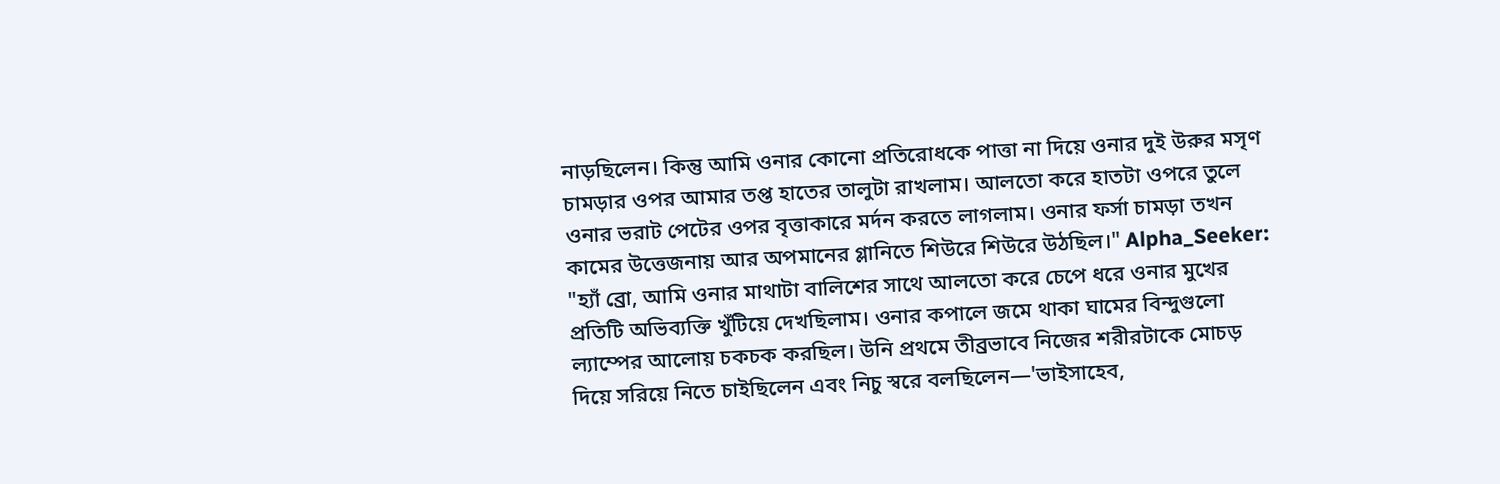নাড়ছিলেন। কিন্তু আমি ওনার কোনো প্রতিরোধকে পাত্তা না দিয়ে ওনার দুই উরুর মসৃণ চামড়ার ওপর আমার তপ্ত হাতের তালুটা রাখলাম। আলতো করে হাতটা ওপরে তুলে ওনার ভরাট পেটের ওপর বৃত্তাকারে মর্দন করতে লাগলাম। ওনার ফর্সা চামড়া তখন কামের উত্তেজনায় আর অপমানের গ্লানিতে শিউরে শিউরে উঠছিল।" Alpha_Seeker: "হ্যাঁ ব্রো, আমি ওনার মাথাটা বালিশের সাথে আলতো করে চেপে ধরে ওনার মুখের প্রতিটি অভিব্যক্তি খুঁটিয়ে দেখছিলাম। ওনার কপালে জমে থাকা ঘামের বিন্দুগুলো ল্যাম্পের আলোয় চকচক করছিল। উনি প্রথমে তীব্রভাবে নিজের শরীরটাকে মোচড় দিয়ে সরিয়ে নিতে চাইছিলেন এবং নিচু স্বরে বলছিলেন—'ভাইসাহেব,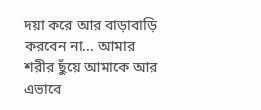দয়া করে আর বাড়াবাড়ি করবেন না... আমার শরীর ছুঁয়ে আমাকে আর এভাবে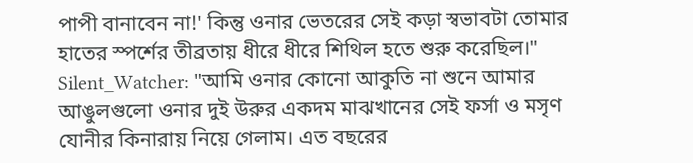পাপী বানাবেন না!' কিন্তু ওনার ভেতরের সেই কড়া স্বভাবটা তোমার হাতের স্পর্শের তীব্রতায় ধীরে ধীরে শিথিল হতে শুরু করেছিল।" Silent_Watcher: "আমি ওনার কোনো আকুতি না শুনে আমার আঙুলগুলো ওনার দুই উরুর একদম মাঝখানের সেই ফর্সা ও মসৃণ যোনীর কিনারায় নিয়ে গেলাম। এত বছরের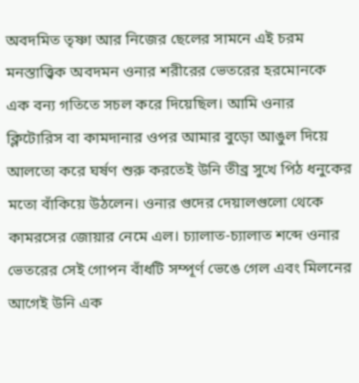অবদমিত তৃষ্ণা আর নিজের ছেলের সামনে এই চরম মনস্তাত্ত্বিক অবদমন ওনার শরীরের ভেতরের হরমোনকে এক বন্য গতিতে সচল করে দিয়েছিল। আমি ওনার ক্লিটোরিস বা কামদানার ওপর আমার বুড়ো আঙুল দিয়ে আলতো করে ঘর্ষণ শুরু করতেই উনি তীব্র সুখে পিঠ ধনুকের মতো বাঁকিয়ে উঠলেন। ওনার গুদের দেয়ালগুলো থেকে কামরসের জোয়ার নেমে এল। চ্যালাত-চ্যালাত শব্দে ওনার ভেতরের সেই গোপন বাঁধটি সম্পূর্ণ ভেঙে গেল এবং মিলনের আগেই উনি এক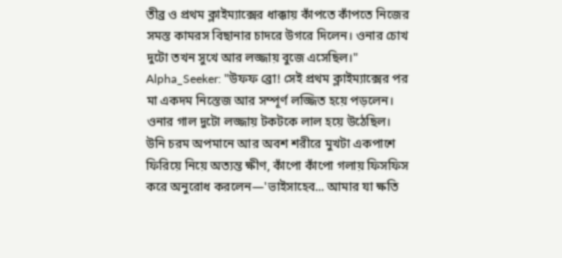তীব্র ও প্রথম ক্লাইম্যাক্সের ধাক্কায় কাঁপতে কাঁপতে নিজের সমস্ত কামরস বিছানার চাদরে উগরে দিলেন। ওনার চোখ দুটো তখন সুখে আর লজ্জায় বুজে এসেছিল।" Alpha_Seeker: "উফফ ব্রো! সেই প্রথম ক্লাইম্যাক্সের পর মা একদম নিস্তেজ আর সম্পূর্ণ লজ্জিত হয়ে পড়লেন। ওনার গাল দুটো লজ্জায় টকটকে লাল হয়ে উঠেছিল। উনি চরম অপমানে আর অবশ শরীরে মুখটা একপাশে ফিরিয়ে নিয়ে অত্যন্ত ক্ষীণ, কাঁপো কাঁপো গলায় ফিসফিস করে অনুরোধ করলেন—'ভাইসাহেব... আমার যা ক্ষতি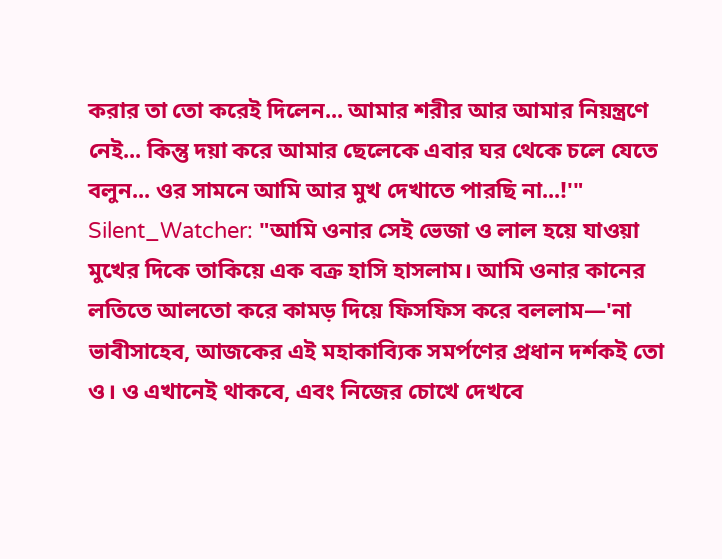করার তা তো করেই দিলেন... আমার শরীর আর আমার নিয়ন্ত্রণে নেই... কিন্তু দয়া করে আমার ছেলেকে এবার ঘর থেকে চলে যেতে বলুন... ওর সামনে আমি আর মুখ দেখাতে পারছি না...!'" Silent_Watcher: "আমি ওনার সেই ভেজা ও লাল হয়ে যাওয়া মুখের দিকে তাকিয়ে এক বক্র হাসি হাসলাম। আমি ওনার কানের লতিতে আলতো করে কামড় দিয়ে ফিসফিস করে বললাম—'না ভাবীসাহেব, আজকের এই মহাকাব্যিক সমর্পণের প্রধান দর্শকই তো ও। ও এখানেই থাকবে, এবং নিজের চোখে দেখবে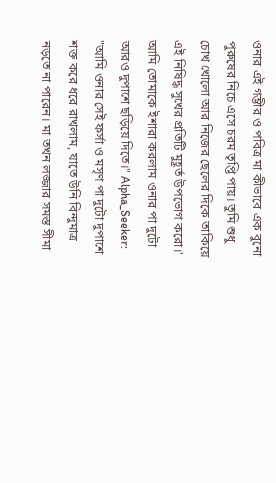ওনার এই গম্ভীর ও পবিত্র মা কীভাবে এক বুনো পুরুষের নিচে এসে চরম তৃপ্তি পায়। তুমি শুধু চোখ খোলো আর নিজের ছেলের দিকে তাকিয়ে এই নিষিদ্ধ সুখের প্রতিটি মুহূর্ত উপভোগ করো।' আমি তোমাকে ইশারা করলাম ওনার পা দুটো আরও দুপাশে ছড়িয়ে দিতে।" Alpha_Seeker: "আমি ওনার সেই ফর্সা ও মসৃণ পা দুটো দুপাশে শক্ত করে ধরে রাখলাম, যাতে উনি বিন্দুমাত্র নড়তে না পারেন। মা তখন লজ্জার সমস্ত সীমা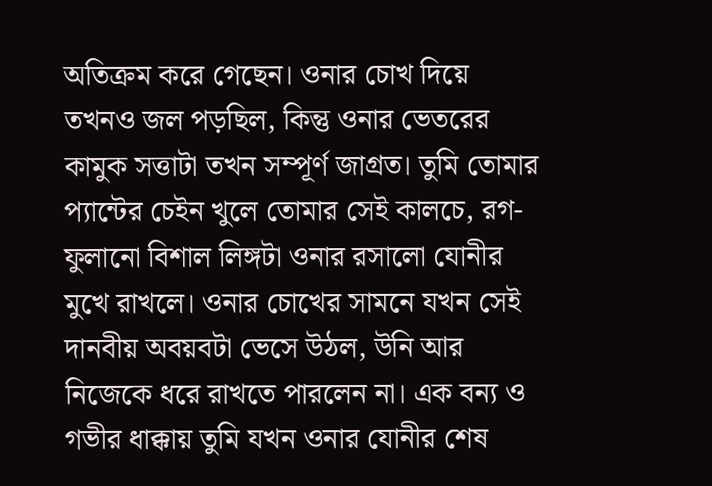অতিক্রম করে গেছেন। ওনার চোখ দিয়ে তখনও জল পড়ছিল, কিন্তু ওনার ভেতরের কামুক সত্তাটা তখন সম্পূর্ণ জাগ্রত। তুমি তোমার প্যান্টের চেইন খুলে তোমার সেই কালচে, রগ-ফুলানো বিশাল লিঙ্গটা ওনার রসালো যোনীর মুখে রাখলে। ওনার চোখের সামনে যখন সেই দানবীয় অবয়বটা ভেসে উঠল, উনি আর নিজেকে ধরে রাখতে পারলেন না। এক বন্য ও গভীর ধাক্কায় তুমি যখন ওনার যোনীর শেষ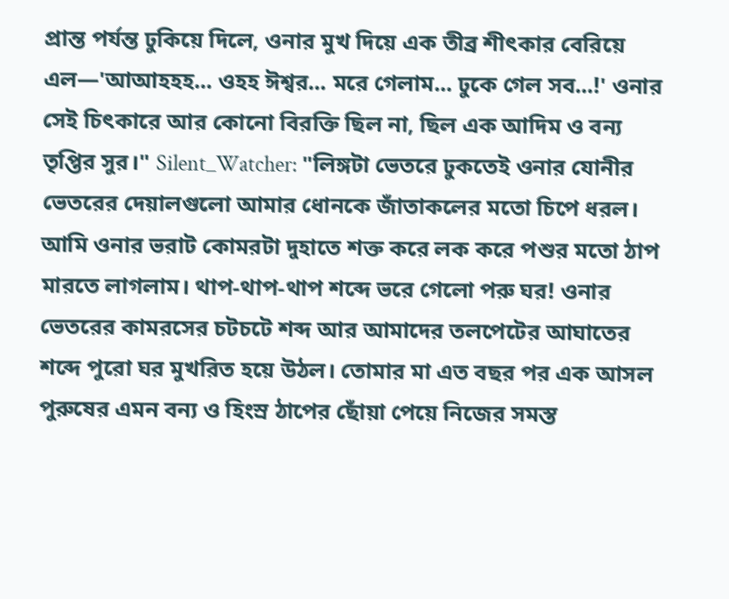প্রান্ত পর্যন্ত ঢুকিয়ে দিলে, ওনার মুখ দিয়ে এক তীব্র শীৎকার বেরিয়ে এল—'আআহহহ... ওহহ ঈশ্বর... মরে গেলাম... ঢুকে গেল সব...!' ওনার সেই চিৎকারে আর কোনো বিরক্তি ছিল না, ছিল এক আদিম ও বন্য তৃপ্তির সুর।" Silent_Watcher: "লিঙ্গটা ভেতরে ঢুকতেই ওনার যোনীর ভেতরের দেয়ালগুলো আমার ধোনকে জাঁতাকলের মতো চিপে ধরল। আমি ওনার ভরাট কোমরটা দুহাতে শক্ত করে লক করে পশুর মতো ঠাপ মারতে লাগলাম। থাপ-থাপ-থাপ শব্দে ভরে গেলো পরু ঘর! ওনার ভেতরের কামরসের চটচটে শব্দ আর আমাদের তলপেটের আঘাতের শব্দে পুরো ঘর মুখরিত হয়ে উঠল। তোমার মা এত বছর পর এক আসল পুরুষের এমন বন্য ও হিংস্র ঠাপের ছোঁয়া পেয়ে নিজের সমস্ত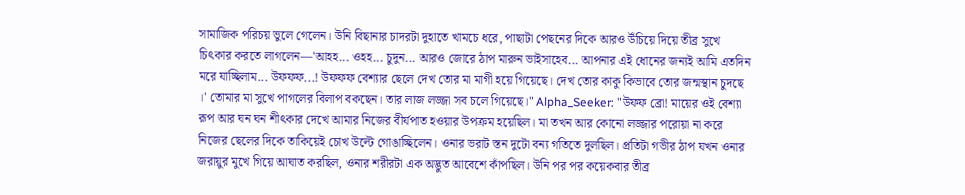সামাজিক পরিচয় ভুলে গেলেন। উনি বিছানার চাদরটা দুহাতে খামচে ধরে, পাছাটা পেছনের দিকে আরও উঁচিয়ে দিয়ে তীব্র সুখে চিৎকার করতে লাগলেন—'আহহ... ওহহ... চুদুন... আরও জোরে ঠাপ মারুন ভাইসাহেব... আপনার এই ধোনের জন্যই আমি এতদিন মরে যাচ্ছিলাম... উফফফ...! উফফফ বেশ্যার ছেলে দেখ তোর মা মাগী হয়ে গিয়েছে। দেখ তোর কাকু কিভাবে তোর জন্মস্থান চুদছে ।' তোমার মা সুখে পাগলের বিলাপ বকছেন। তার লাজ লজ্জা সব চলে গিয়েছে।" Alpha_Seeker: "উফফ ব্রো! মায়ের ওই বেশ্যা রূপ আর ঘন ঘন শীৎকার দেখে আমার নিজের বীর্যপাত হওয়ার উপক্রম হয়েছিল। মা তখন আর কোনো লজ্জার পরোয়া না করে নিজের ছেলের দিকে তাকিয়েই চোখ উল্টে গোঙাচ্ছিলেন। ওনার ভরাট স্তন দুটো বন্য গতিতে দুলছিল। প্রতিটা গভীর ঠাপ যখন ওনার জরায়ুর মুখে গিয়ে আঘাত করছিল, ওনার শরীরটা এক অদ্ভুত আবেশে কাঁপছিল। উনি পর পর কয়েকবার তীব্র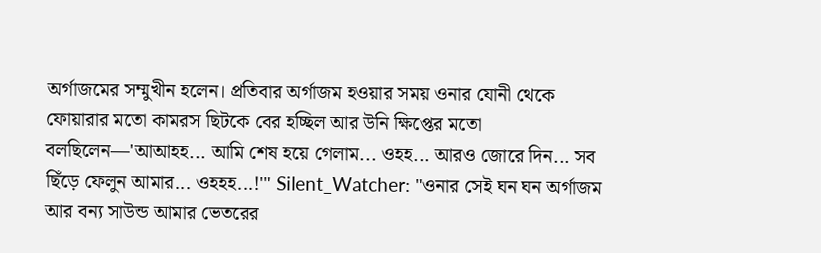অর্গাজমের সম্মুখীন হলেন। প্রতিবার অর্গাজম হওয়ার সময় ওনার যোনী থেকে ফোয়ারার মতো কামরস ছিটকে বের হচ্ছিল আর উনি ক্ষিপ্তের মতো বলছিলেন—'আআহহ... আমি শেষ হয়ে গেলাম... ওহহ... আরও জোরে দিন... সব ছিঁড়ে ফেলুন আমার... ওহহহ...!'" Silent_Watcher: "ওনার সেই ঘন ঘন অর্গাজম আর বন্য সাউন্ড আমার ভেতরের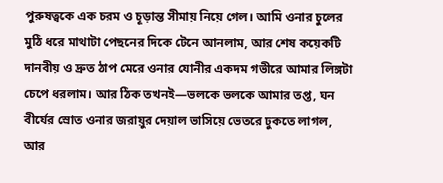পুরুষত্বকে এক চরম ও চূড়ান্ত সীমায় নিয়ে গেল। আমি ওনার চুলের মুঠি ধরে মাথাটা পেছনের দিকে টেনে আনলাম, আর শেষ কয়েকটি দানবীয় ও দ্রুত ঠাপ মেরে ওনার যোনীর একদম গভীরে আমার লিঙ্গটা চেপে ধরলাম। আর ঠিক তখনই—ভলকে ভলকে আমার তপ্ত, ঘন বীর্যের স্রোত ওনার জরায়ুর দেয়াল ভাসিয়ে ভেতরে ঢুকতে লাগল, আর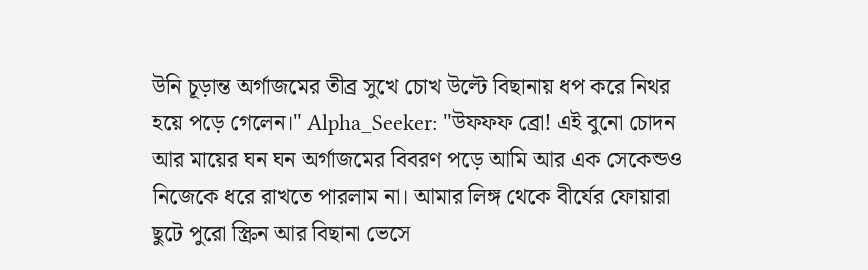উনি চূড়ান্ত অর্গাজমের তীব্র সুখে চোখ উল্টে বিছানায় ধপ করে নিথর হয়ে পড়ে গেলেন।" Alpha_Seeker: "উফফফ ব্রো! এই বুনো চোদন আর মায়ের ঘন ঘন অর্গাজমের বিবরণ পড়ে আমি আর এক সেকেন্ডও নিজেকে ধরে রাখতে পারলাম না। আমার লিঙ্গ থেকে বীর্যের ফোয়ারা ছুটে পুরো স্ক্রিন আর বিছানা ভেসে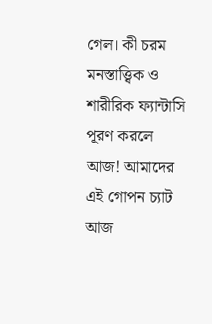গেল। কী চরম মনস্তাত্ত্বিক ও শারীরিক ফ্যান্টাসি পূরণ করলে আজ! আমাদের এই গোপন চ্যাট আজ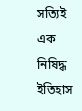সত্যিই এক নিষিদ্ধ ইতিহাস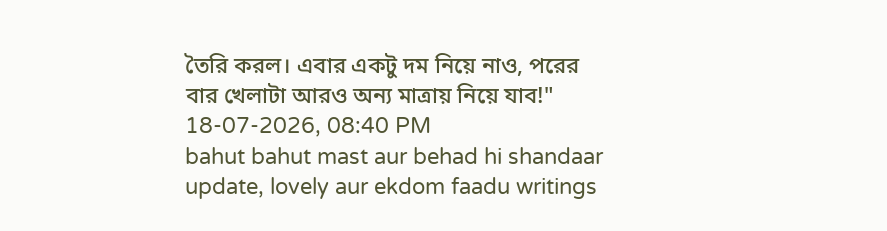তৈরি করল। এবার একটু দম নিয়ে নাও, পরের বার খেলাটা আরও অন্য মাত্রায় নিয়ে যাব!"
18-07-2026, 08:40 PM
bahut bahut mast aur behad hi shandaar update, lovely aur ekdom faadu writings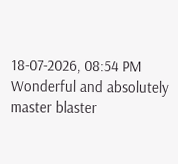18-07-2026, 08:54 PM
Wonderful and absolutely master blaster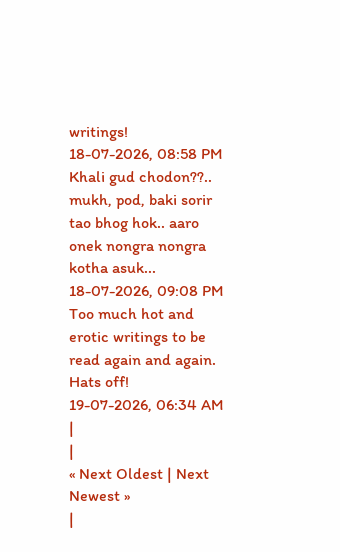writings!
18-07-2026, 08:58 PM
Khali gud chodon??.. mukh, pod, baki sorir tao bhog hok.. aaro onek nongra nongra kotha asuk...
18-07-2026, 09:08 PM
Too much hot and erotic writings to be read again and again. Hats off!
19-07-2026, 06:34 AM
|
|
« Next Oldest | Next Newest »
|